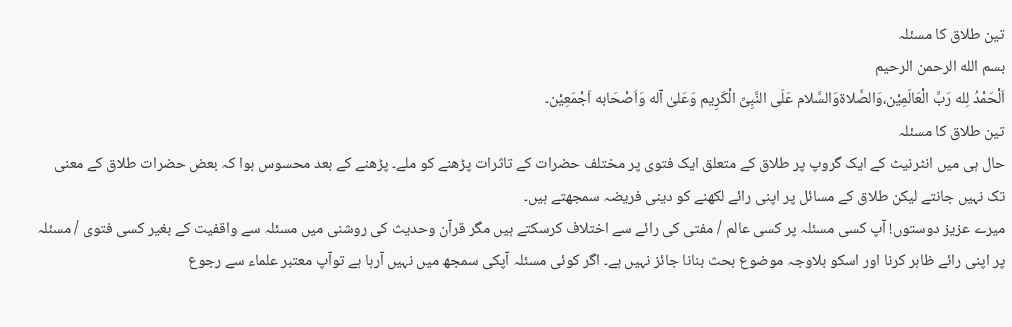تین طلاق کا مسئلہ
بسم الله الرحمن الرحيم
اَلْحَمْدُ لِله رَبِّ الْعَالَمِيْن،وَالصَّلاۃوَالسَّلام عَلَی النَّبِیِّ الْکَرِيم وَعَلیٰ آله وَاَصْحَابه اَجْمَعِيْن۔
تین طلاق کا مسئلہ
حال ہی میں انٹرنیٹ کے ایک گروپ پر طلاق کے متعلق ایک فتوی پر مختلف حضرات کے تاثرات پڑھنے کو ملے۔ پڑھنے کے بعد محسوس ہوا کہ بعض حضرات طلاق کے معنی تک نہیں جانتے لیکن طلاق کے مسائل پر اپنی رائے لکھنے کو دینی فریضہ سمجھتے ہیں۔
میرے عزیز دوستوں! آپ کسی مسئلہ پر کسی عالم / مفتی کی رائے سے اختلاف کرسکتے ہیں مگر قرآن وحدیث کی روشنی میں مسئلہ سے واقفیت کے بغیر کسی فتوی / مسئلہ پر اپنی رائے ظاہر کرنا اور اسکو بلاوجہ موضوع بحث بنانا جائز نہیں ہے۔ اگر کوئی مسئلہ آپکی سمجھ میں نہیں آرہا ہے توآپ معتبر علماء سے رجوع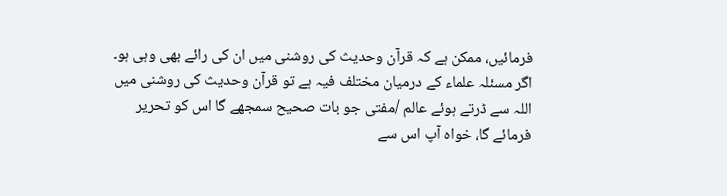فرمائیں، ممکن ہے کہ قرآن وحدیث کی روشنی میں ان کی رائے بھی وہی ہو۔ اگر مسئلہ علماء کے درمیان مختلف فیہ ہے تو قرآن وحدیث کی روشنی میں اللہ سے ڈرتے ہوئے عالم /مفتی جو بات صحیح سمجھے گا اس کو تحریر فرمائے گا، خواہ آپ اس سے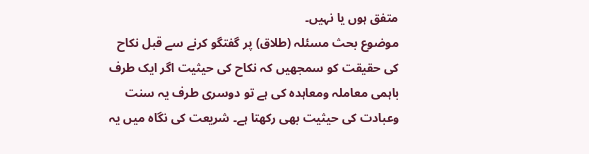متفق ہوں یا نہیں۔
موضوع بحث مسئلہ (طلاق) پر گفتگو کرنے سے قبل نکاح کی حقیقت کو سمجھیں کہ نکاح کی حیثیت اگر ایک طرف باہمی معاملہ ومعاہدہ کی ہے تو دوسری طرف یہ سنت وعبادت کی حیثیت بھی رکھتا ہے۔ شریعت کی نگاہ میں یہ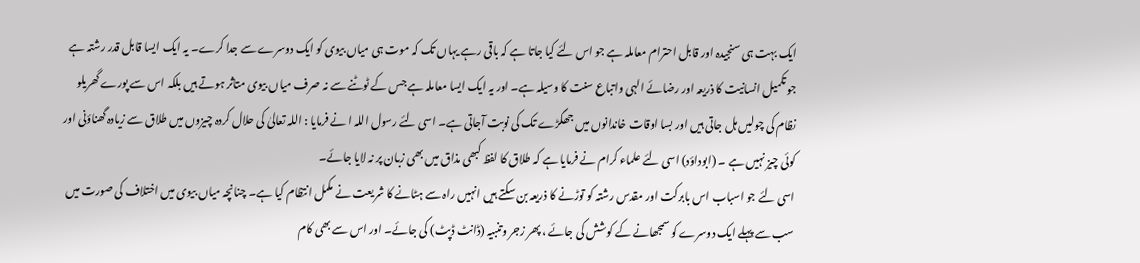ایک بہت ہی سنجیدہ اور قابل احترام معاملہ ہے جو اس لئے کیا جاتا ہے کہ باقی رہے یہاں تک کہ موت ہی میاں بیوی کو ایک دوسرے سے جدا کرے۔ یہ ایک ایسا قابل قدر رشتہ ہے جو تکمیل انسانیت کا ذریعہ اور رضائے الہی واتباع سنت کا وسیلہ ہے۔ اور یہ ایک ایسا معاملہ ہے جس کے ٹوٹنے سے نہ صرف میاں بیوی متاثر ہوتے ہیں بلکہ اس سے پورے گھریلو نظام کی چولیں ہل جاتی ہیں اور بسا اوقات خاندانوں میں جھگڑے تک کی نوبت آجاتی ہے۔ اسی لئے رسول اللہ ا نے فرمایا : اللہ تعالیٰ کی حلال کردہ چیزوں میں طلاق سے زیادہ گھناؤنی اور کوئی چیز نہیں ہے ۔ (ابوداؤد) اسی لئے علماء کرام نے فرمایا ہے کہ طلاق کا لفظ کبھی مذاق میں بھی زبان پر نہ لایا جائے۔
اسی لئے جو اسباب اس بابرکت اور مقدس رشتہ کو توڑنے کا ذریعہ بن سکتے ہیں انہیں راہ سے ہٹانے کا شریعت نے مکمل انتظام کیا ہے۔ چنانچہ میاں بیوی میں اختلاف کی صورت میں سب سے پہلے ایک دوسرے کو سمجھانے کے کوشش کی جائے ، پھر زجر وتنبیہ (ڈانٹ ڈپٹ) کی جائے۔ اور اس سے بھی کام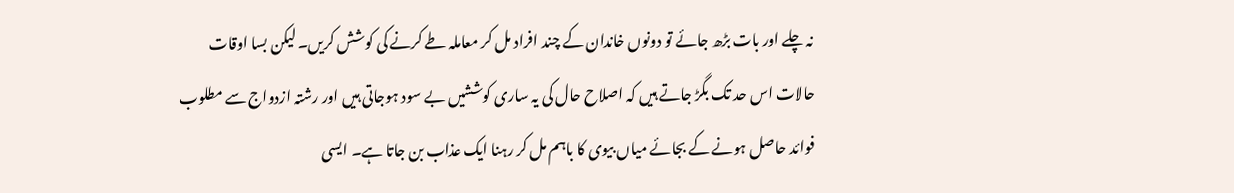نہ چلے اور بات بڑھ جائے تو دونوں خاندان کے چند افراد مل کر معاملہ طے کرنے کی کوشش کریں۔ لیکن بسا اوقات حالات اس حد تک بگڑ جاتے ہیں کہ اصلاح حال کی یہ ساری کوششیں بے سود ہوجاتی ہیں اور رشتہ ازدواج سے مطلوب فوائد حاصل ہونے کے بجائے میاں بیوی کا باہم مل کر رہنا ایک عذاب بن جاتا ہے۔ ایسی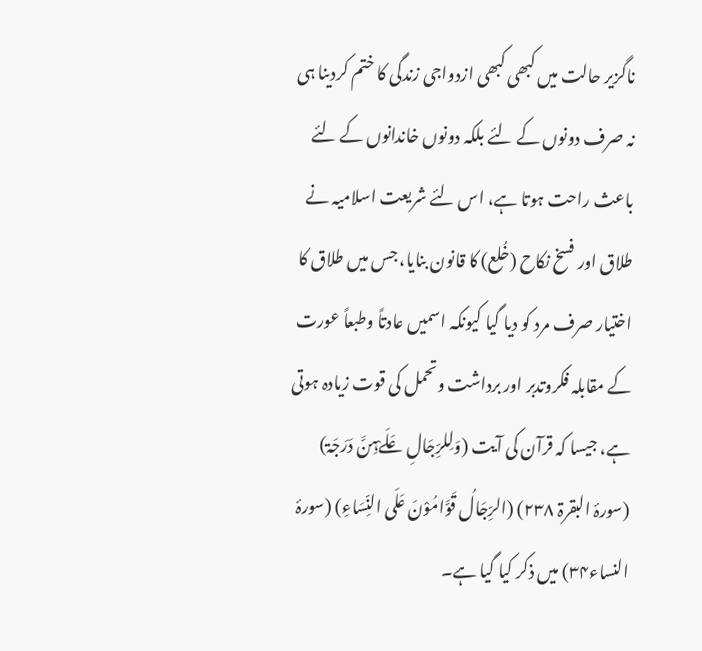ناگزیر حالت میں کبھی کبھی ازدواجی زندگی کا ختم کردینا ہی نہ صرف دونوں کے لئے بلکہ دونوں خاندانوں کے لئے باعث راحت ہوتا ہے، اس لئے شریعت اسلامیہ نے طلاق اور فسخ نکاح (خُلع) کا قانون بنایا، جس میں طلاق کا اختیار صرف مرد کو دیا گیا کیونکہ اسمیں عادتاً وطبعاً عورت کے مقابلہ فکروتدبر اور برداشت وتحمل کی قوت زیادہ ہوتی ہے، جیسا کہ قرآن کی آیت (وَلِلرِّجَالِ عَلَےْہِنَّ دَرَجَۃ) (سورۂ البقرۃ ۲۳۸) (الرِّجَالُ قَوَّامُوْنَ عَلَی النِّسَاءِ) (سورۂ النساء۳۴) میں ذکر کیا گیا ہے۔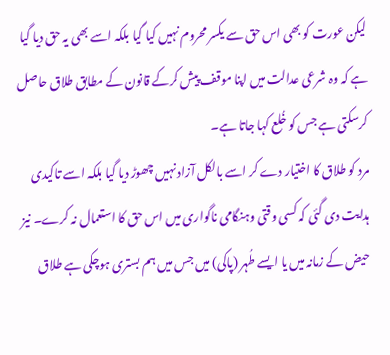لیکن عورت کو بھی اس حق سے یکسر محروم نہیں کیا گیا بلکہ اسے بھی یہ حق دیا گیا ہے کہ وہ شرعی عدالت میں اپنا موقف پیش کرکے قانون کے مطابق طلاق حاصل کرسکتی ہے جس کو خُلع کہا جاتا ہے۔
مرد کو طلاق کا اختیار دے کر اسے بالکل آزاد نہیں چھوڑ دیا گیا بلکہ اسے تاکیدی ہدایت دی گئی کہ کسی وقتی وہنگامی ناگواری میں اس حق کا استعمال نہ کرے۔ نیز حیض کے زمانہ میں یا ایسے طُہر (پاکی) میں جس میں ہم بستری ہوچکی ہے طلاق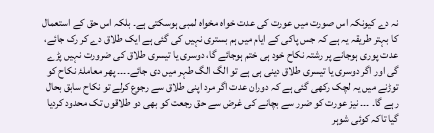نہ دے کیونکہ اس صورت میں عورت کی عدت خواہ مخواہ لمبی ہوسکتی ہے۔ بلکہ اس حق کے استعمال کا بہتر طریقہ یہ ہے کہ جس پاکی کے ایام میں ہم بستری نہیں کی گئی ہے ایک طلاق دے کر رک جائے، عدت پوری ہوجانے پر رشتہ نکاح خود ہی ختم ہوجائے گا، دوسری یا تیسری طلاق کی ضرورت نہیں پڑے گی اور اگر دوسری یا تیسری طلاق دینی ہی ہے تو الگ الگ طہر میں دی جائے۔۔۔۔ پھر معاملۂ نکاح کو توڑنے میں یہ لچک رکھی گئی ہے کہ دوران عدت اگر مرد اپنی طلاق سے رجوع کرلے تو نکاح سابق بحال رہے گا۔ ۔۔۔ نیز عورت کو ضرر سے بچانے کی غرض سے حق رجعت کو بھی دو طلاقوں تک محدود کردیا گیا تاکہ کوئی شوہر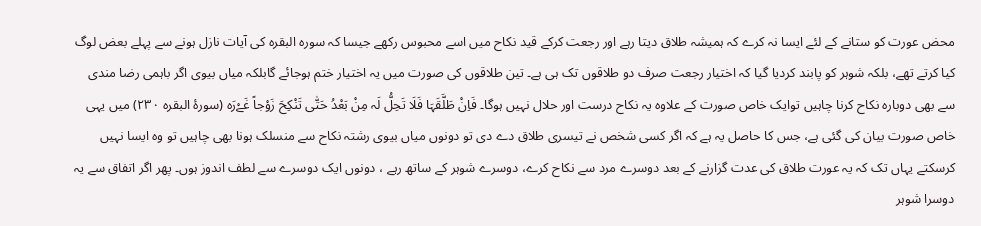محض عورت کو ستانے کے لئے ایسا نہ کرے کہ ہمیشہ طلاق دیتا رہے اور رجعت کرکے قید نکاح میں اسے محبوس رکھے جیسا کہ سورہ البقرہ کی آیات نازل ہونے سے پہلے بعض لوگ کیا کرتے تھے، بلکہ شوہر کو پابند کردیا گیا کہ اختیار رجعت صرف دو طلاقوں تک ہی ہے۔ تین طلاقوں کی صورت میں یہ اختیار ختم ہوجائے گابلکہ میاں بیوی اگر باہمی رضا مندی سے بھی دوبارہ نکاح کرنا چاہیں توایک خاص صورت کے علاوہ یہ نکاح درست اور حلال نہیں ہوگا۔ فَاِنْ طَلَّقَہَا فَلَا تَحِلُّ لَہ مِنْ بَعْدُ حَتّٰی تَنْکِحَ زَوْجاً غَےْرَہ (سورۂ البقرہ ۲۳۰) میں یہی خاص صورت بیان کی گئی ہے، جس کا حاصل یہ ہے کہ اگر کسی شخص نے تیسری طلاق دے دی تو دونوں میاں بیوی رشتہ نکاح سے منسلک ہونا بھی چاہیں تو وہ ایسا نہیں کرسکتے یہاں تک کہ یہ عورت طلاق کی عدت گزارنے کے بعد دوسرے مرد سے نکاح کرے، دوسرے شوہر کے ساتھ رہے ، دونوں ایک دوسرے سے لطف اندوز ہوں۔ پھر اگر اتفاق سے یہ دوسرا شوہر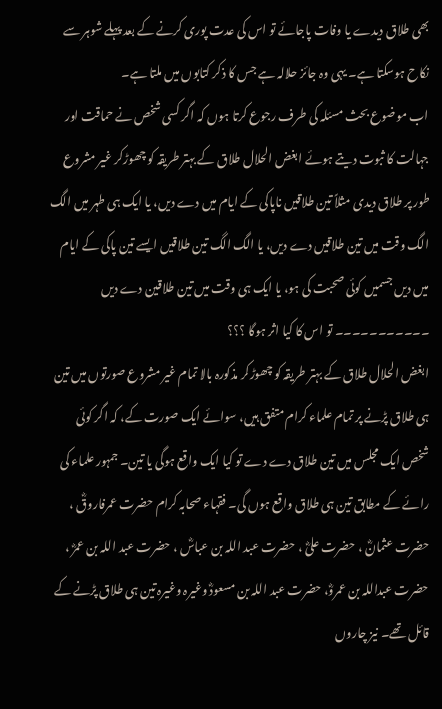بھی طلاق دیدے یا وفات پاجائے تو اس کی عدت پوری کرنے کے بعد پہلے شوہر سے نکاح ہوسکتا ہے۔ یہی وہ جائز حلالہ ہے جس کا ذکر کتابوں میں ملتا ہے۔
اب موضوع بحث مسئلہ کی طرف رجوع کرتا ہوں کہ اگر کسی شخص نے حماقت اور جہالت کا ثبوت دیتے ہوئے ابغض الحلال طلاق کے بہتر طریقہ کو چھوڑکر غیر مشروع طور پر طلاق دیدی مثلاً تین طلاقیں ناپاکی کے ایام میں دے دیں، یا ایک ہی طہر میں الگ الگ وقت میں تین طلاقیں دے دیں، یا الگ الگ تین طلاقیں ایسے تین پاکی کے ایام میں دیں جسمیں کوئی صحبت کی ہو، یا ایک ہی وقت میں تین طلاقین دے دیں ۔۔۔۔۔۔۔۔۔۔۔ تو اس کا کیا اثر ہوگا ؟؟؟
ابغض الحلال طلاق کے بہتر طریقہ کو چھوڑکر مذکورہ بالا تمام غیر مشروع صورتوں میں تین ہی طلاق پڑنے پر تمام علماء کرام متفق ہیں، سوائے ایک صورت کے، کہ اگر کوئی شخص ایک مجلس میں تین طلاق دے دے تو کیا ایک واقع ہوگی یا تین۔ جمہور علماء کی رائے کے مطابق تین ہی طلاق واقع ہوں گی۔ فقہاء صحابہ کرام حضرت عمرفاروقؓ ، حضرت عثمانؓ ، حضرت علیؓ ، حضرت عبد اللہ بن عباسؓ ، حضرت عبد اللہ بن عمرؓ ، حضرت عبداللہ بن عمروؓ، حضرت عبد اللہ بن مسعودؓ وغیرہ وغیرہ تین ہی طلاق پڑنے کے قائل تھے۔ نیز چاروں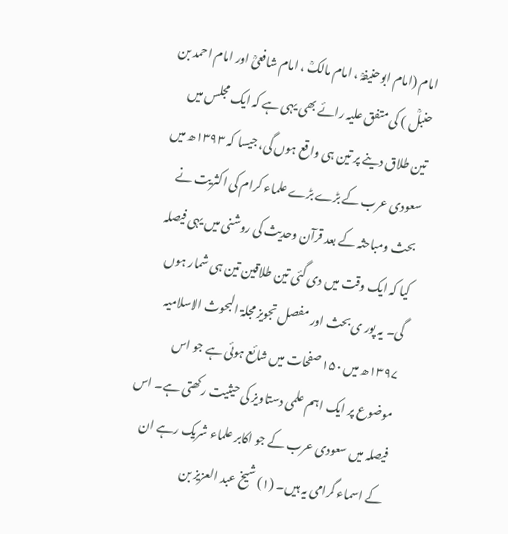امام (امام ابوحنیفہؒ ، امام مالکؒ ، امام شافعیؒ اور امام احمد بن حنبلؒ ) کی متفق علیہ رائے بھی یہی ہے کہ ایک مجلس میں تین طلاق دینے پر تین ہی واقع ہوں گی، جیسا کہ ۱۳۹۳ھ میں سعودی عرب کے بڑے بڑے علماء کرام کی اکثریت نے بحث ومباحثہ کے بعد قرآن وحدیث کی روشنی میں یہی فیصلہ کیا کہ ایک وقت میں دی گئی تین طلاقین تین ہی شمار ہوں گی۔ یہ پور ی بحث اور مفصل تجویز مجلۃ البحوث الاسلامیہ ۱۳۹۷ھ میں ۱۵۰ صفحات میں شائع ہوئی ہے جو اس موضوع پر ایک اہم علمی دستاویز کی حیثیت رکھتی ہے۔ اس فیصلہ میں سعودی عرب کے جو اکابر علماء شریک رہے ان کے اسماء گرامی یہ ہیں۔ (۱) شیخ عبد العزیز بن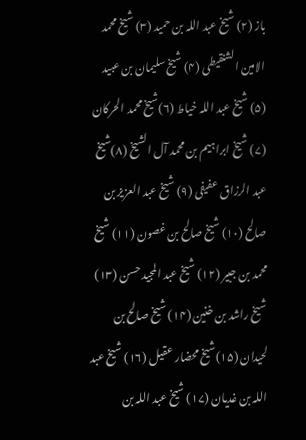باز (۲) شیخ عبد اللہ بن حمید (۳) شیخ محمد الامین الشنقیطی (۴) شیخ سلیمان بن عبید (۵) شیخ عبد اللہ خیاط (۶)شیخ محمد الحرکان (۷) شیخ ابراہیم بن محمد آل الشیخ (۸)شیخ عبد الرزاق عفیفی (۹) شیخ عبد العزیز بن صالح (۱۰) شیخ صالح بن غصون (۱۱) شیخ محمد بن جبیر (۱۲) شیخ عبد المجید حسن (۱۳) شیخ راشد بن خنین (۱۴) شیخ صالح بن لحیدان (۱۵)شیخ محضار عقیل (۱۶) شیخ عبد اللہ بن غدیان (۱۷) شیخ عبد اللہ بن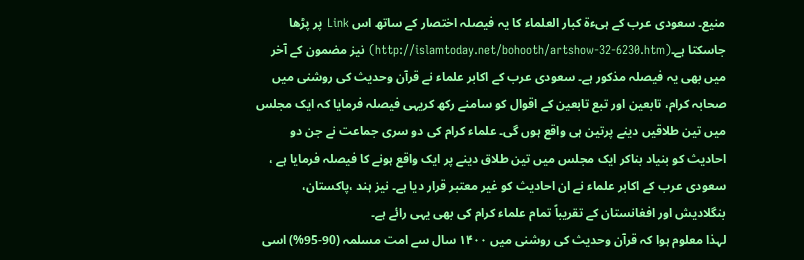منیع۔ سعودی عرب کے ہیءۃ کبار العلماء کا یہ فیصلہ اختصار کے ساتھ اس Link پر پڑھا جاسکتا ہے۔(http://islamtoday.net/bohooth/artshow-32-6230.htm) نیز مضمون کے آخر میں بھی یہ فیصلہ مذکور ہے۔ سعودی عرب کے اکابر علماء نے قرآن وحدیث کی روشنی میں صحابہ کرام، تابعین اور تبع تابعین کے اقوال کو سامنے رکھ کریہی فیصلہ فرمایا کہ ایک مجلس میں تین طلاقیں دینے پرتین ہی واقع ہوں گی۔ علماء کرام کی دو سری جماعت نے جن دو احادیث کو بنیاد بناکر ایک مجلس میں تین طلاق دینے پر ایک واقع ہونے کا فیصلہ فرمایا ہے ، سعودی عرب کے اکابر علماء نے ان احادیث کو غیر معتبر قرار دیا ہے۔ نیز ہند ،پاکستان، بنگلادیش اور افغانستان کے تقریباً تمام علماء کرام کی بھی یہی رائے ہے۔
لہذا معلوم ہوا کہ قرآن وحدیث کی روشنی میں ۱۴۰۰ سال سے امت مسلمہ (90-95%) اسی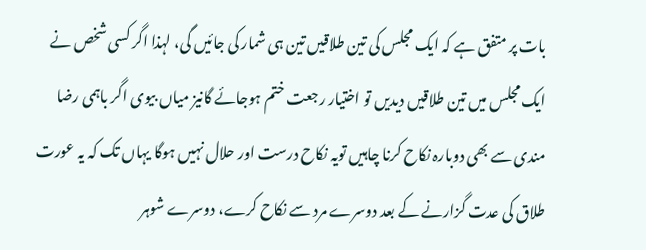بات پر متفق ہے کہ ایک مجلس کی تین طلاقیں تین ہی شمار کی جائیں گی، لہذا اگر کسی شخص نے ایک مجلس میں تین طلاقیں دیدیں تو اختیار رجعت ختم ہوجائے گانیز میاں بیوی اگر باہمی رضا مندی سے بھی دوبارہ نکاح کرنا چاہیں تویہ نکاح درست اور حلال نہیں ہوگا یہاں تک کہ یہ عورت طلاق کی عدت گزارنے کے بعد دوسرے مرد سے نکاح کرے، دوسرے شوہر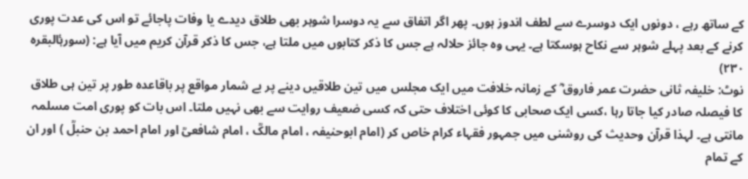کے ساتھ رہے ، دونوں ایک دوسرے سے لطف اندوز ہوں۔ پھر اگر اتفاق سے یہ دوسرا شوہر بھی طلاق دیدے یا وفات پاجائے تو اس کی عدت پوری کرنے کے بعد پہلے شوہر سے نکاح ہوسکتا ہے۔ یہی وہ جائز حلالہ ہے جس کا ذکر کتابوں میں ملتا ہے، جس کا ذکر قرآن کریم میں آیا ہے: (سورۂالبقرہ ۲۳۰)
نوٹ: خلیفہ ثانی حضرت عمر فاروق ؓ کے زمانہ خلافت میں ایک مجلس میں تین طلاقیں دینے پر بے شمار مواقع پر باقاعدہ طور پر تین ہی طلاق کا فیصلہ صادر کیا جاتا رہا ،کسی ایک صحابی کا کوئی اختلاف حتی کہ کسی ضعیف روایت سے بھی نہیں ملتا۔ اس بات کو پوری امت مسلمہ مانتی ہے۔ لہذا قرآن وحدیث کی روشنی میں جمہور فقہاء کرام خاص کر (امام ابوحنیفہ ، امام مالکؒ ، امام شافعیؒ اور امام احمد بن حنبلؒ ) اور ان کے تمام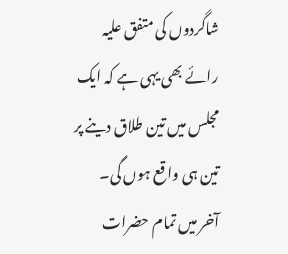شاگردوں کی متفق علیہ رائے بھی یہی ہے کہ ایک مجلس میں تین طلاق دینے پر تین ہی واقع ہوں گی۔
آخر میں تمام حضرات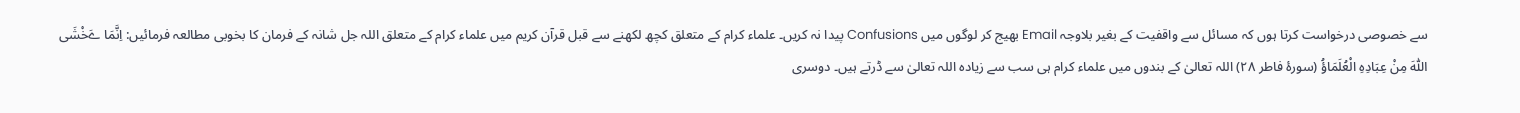سے خصوصی درخواست کرتا ہوں کہ مسائل سے واقفیت کے بغیر بلاوجہ Email بھیج کر لوگوں میں Confusions پیدا نہ کریں۔ علماء کرام کے متعلق کچھ لکھنے سے قبل قرآن کریم میں علماء کرام کے متعلق اللہ جل شانہ کے فرمان کا بخوبی مطالعہ فرمائیں: اِنَّمَا ےَخْشَی اللّٰہَ مِنْ عِبَادِہِ الْعُلَمَاؤُ (سورۂ فاطر ۲۸) اللہ تعالیٰ کے بندوں میں علماء کرام ہی سب سے زیادہ اللہ تعالیٰ سے ڈرتے ہیں۔ دوسری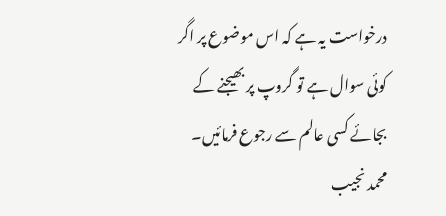درخواست یہ ہے کہ اس موضوع پر اگر کوئی سوال ہے تو گروپ پر بھیجنے کے بجائے کسی عالم سے رجوع فرمائیں۔
محمد نجیب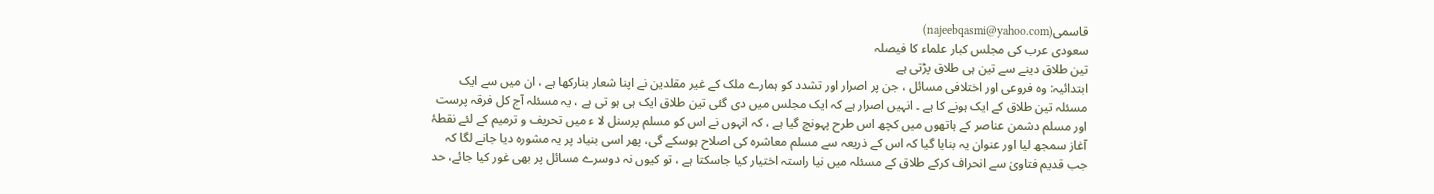قاسمی(najeebqasmi@yahoo.com)
سعودی عرب کی مجلس کبار علماء کا فیصلہ
تین طلاق دینے سے تین ہی طلاق پڑتی ہے
ابتدائیہ: وہ فروعی اور اختلافی مسائل ، جن پر اصرار اور تشدد کو ہمارے ملک کے غیر مقلدین نے اپنا شعار بنارکھا ہے ، ان میں سے ایک مسئلہ تین طلاق کے ایک ہونے کا ہے ۔ انہیں اصرار ہے کہ ایک مجلس میں دی گئی تین طلاق ایک ہی ہو تی ہے ، یہ مسئلہ آج کل فرقہ پرست اور مسلم دشمن عناصر کے ہاتھوں میں کچھ اس طرح پہونچ گیا ہے ، کہ انہوں نے اس کو مسلم پرسنل لا ء میں تحریف و ترمیم کے لئے نقطۂ آغاز سمجھ لیا اور عنوان یہ بنایا گیا کہ اس کے ذریعہ سے مسلم معاشرہ کی اصلاح ہوسکے گی، پھر اسی بنیاد پر یہ مشورہ دیا جانے لگا کہ جب قدیم فتاویٰ سے انحراف کرکے طلاق کے مسئلہ میں نیا راستہ اختیار کیا جاسکتا ہے ، تو کیوں نہ دوسرے مسائل پر بھی غور کیا جائے، حد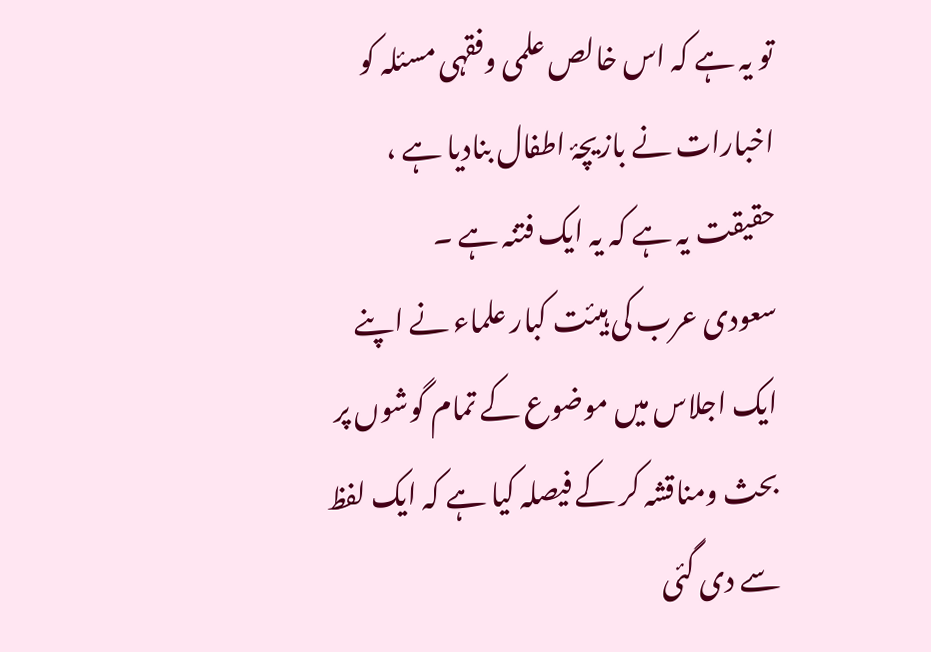تو یہ ہے کہ اس خالص علمی وفقہی مسئلہ کو اخبارات نے بازیچۂ اطفال بنادیا ہے ، حقیقت یہ ہے کہ یہ ایک فتنہ ہے ۔
سعودی عرب کی ہیئت کبار علماء نے اپنے ایک اجلاس میں موضوع کے تمام گوشوں پر بحث ومناقشہ کر کے فیصلہ کیا ہے کہ ایک لفظ سے دی گئی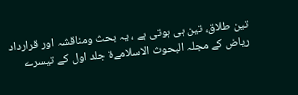تین طلاق، تین ہی ہوتی ہے ، یہ بحث ومناقشہ اور قرارداد ریاض کے مجلہ البحوث الاسلامےۃ جلد اول کے تیسرے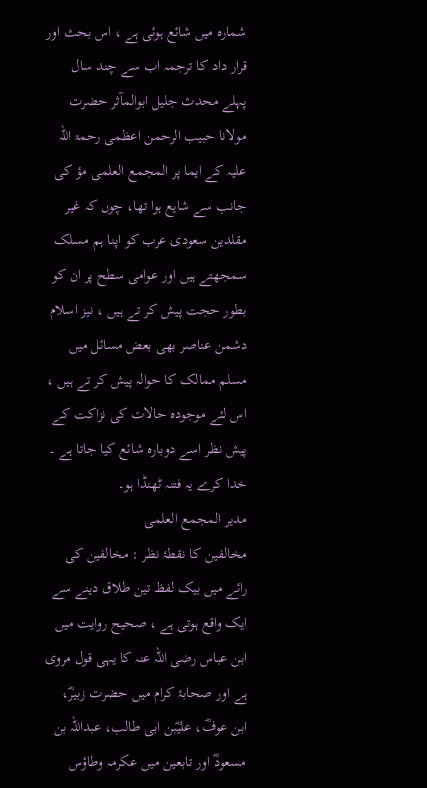شمارہ میں شائع ہوئی ہے ، اس بحث اور قرار داد کا ترجمہ اب سے چند سال پہلے محدث جلیل ابوالمآثر حضرت مولانا حبیب الرحمن اعظمی رحمۃ اللہ علیہ کے ایما پر المجمع العلمی مؤ کی جانب سے شایع ہوا تھا، چوں کہ غیر مقلدین سعودی عرب کو اپنا ہم مسلک سمجھتے ہیں اور عوامی سطح پر ان کو بطور حجت پیش کر تے ہیں ، نیز اسلام دشمن عناصر بھی بعض مسائل میں مسلم ممالک کا حوالہ پیش کر تے ہیں ، اس لئے موجودہ حالات کی نزاکت کے پیش نظر اسے دوبارہ شائع کیا جاتا ہے ۔ خدا کرے یہ فتنہ ٹھنڈا ہو۔
مدیر المجمع العلمی
مخالفین کا نقطۂ نظر : مخالفین کی رائے میں بیک لفظ تین طلاق دینے سے ایک واقع ہوتی ہے ، صحیح روایت میں ابن عباس رضی اللہ عنہ کا یہی قول مروی ہے اور صحابۂ کرام میں حضرت زبیرؓ، ابن عوفؓ، علیؓبن ابی طالب، عبداللہ بن مسعودؓ اور تابعین میں عکرمہ وطاؤس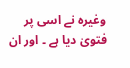وغیرہ نے اسی پر فتویٰ دیا ہے ۔ اور ان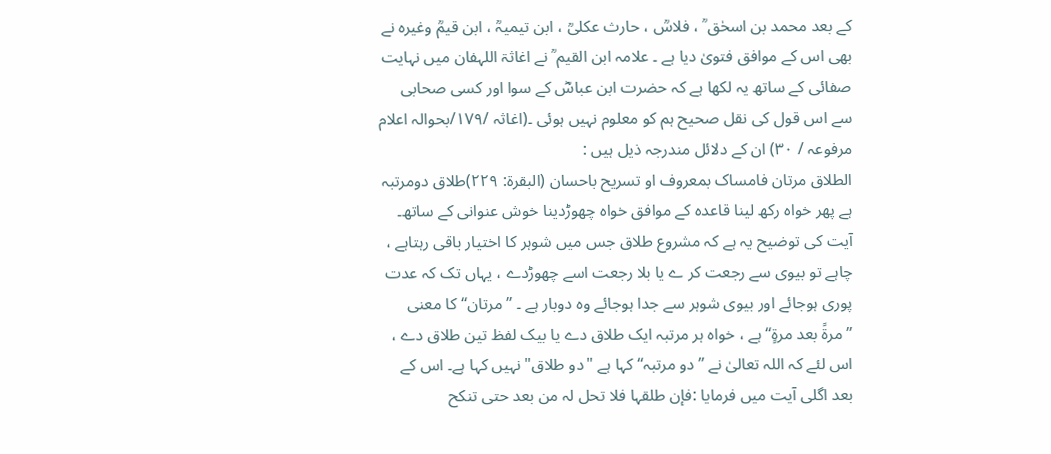کے بعد محمد بن اسحٰق ؒ ، فلاسؒ ، حارث عکلیؒ ، ابن تیمیہؒ ، ابن قیمؒ وغیرہ نے بھی اس کے موافق فتویٰ دیا ہے ۔ علامہ ابن القیم ؒ نے اغاثۃ اللہفان میں نہایت صفائی کے ساتھ یہ لکھا ہے کہ حضرت ابن عباسؓ کے سوا اور کسی صحابی سے اس قول کی نقل صحیح ہم کو معلوم نہیں ہوئی ۔(اغاثہ /۱۷۹/بحوالہ اعلام مرفوعہ / ۳۰) ان کے دلائل مندرجہ ذیل ہیں :
الطلاق مرتان فامساک بمعروف او تسریح باحسان (البقرۃ: ۲۲۹)طلاق دومرتبہ ہے پھر خواہ رکھ لینا قاعدہ کے موافق خواہ چھوڑدینا خوش عنوانی کے ساتھ۔ آیت کی توضیح یہ ہے کہ مشروع طلاق جس میں شوہر کا اختیار باقی رہتاہے ، چاہے تو بیوی سے رجعت کر ے یا بلا رجعت اسے چھوڑدے ، یہاں تک کہ عدت پوری ہوجائے اور بیوی شوہر سے جدا ہوجائے وہ دوبار ہے ۔ ’’مرتان‘‘کا معنی ’’مرۃً بعد مرۃٍ‘‘ ہے ، خواہ ہر مرتبہ ایک طلاق دے یا بیک لفظ تین طلاق دے ، اس لئے کہ اللہ تعالیٰ نے ’’دو مرتبہ‘‘ کہا ہے "دو طلاق" نہیں کہا ہے۔ اس کے بعد اگلی آیت میں فرمایا :فإن طلقہا فلا تحل لہ من بعد حتی تنکح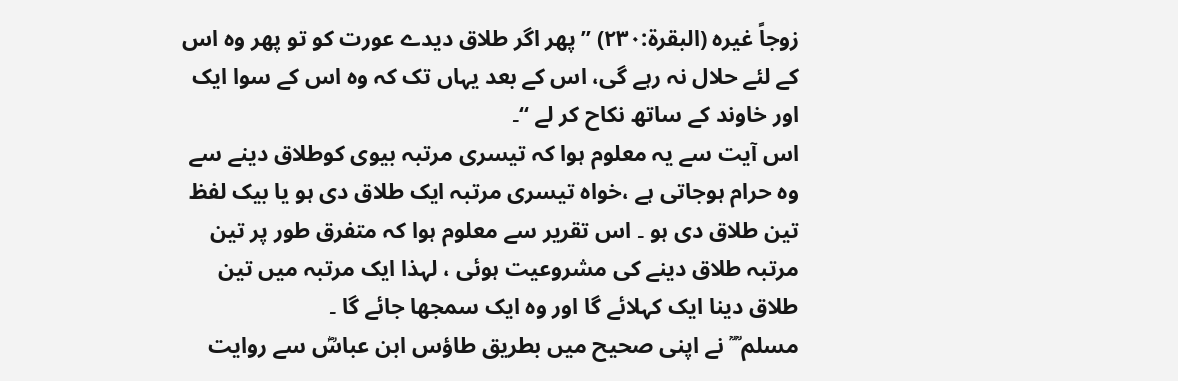زوجاً غیرہ (البقرۃ:۲۳۰) ’’پھر اگر طلاق دیدے عورت کو تو پھر وہ اس کے لئے حلال نہ رہے گی، اس کے بعد یہاں تک کہ وہ اس کے سوا ایک اور خاوند کے ساتھ نکاح کر لے ‘‘۔
اس آیت سے یہ معلوم ہوا کہ تیسری مرتبہ بیوی کوطلاق دینے سے وہ حرام ہوجاتی ہے ،خواہ تیسری مرتبہ ایک طلاق دی ہو یا بیک لفظ تین طلاق دی ہو ۔ اس تقریر سے معلوم ہوا کہ متفرق طور پر تین مرتبہ طلاق دینے کی مشروعیت ہوئی ، لہذا ایک مرتبہ میں تین طلاق دینا ایک کہلائے گا اور وہ ایک سمجھا جائے گا ۔
مسلم ؒ ؒ نے اپنی صحیح میں بطریق طاؤس ابن عباسؓ سے روایت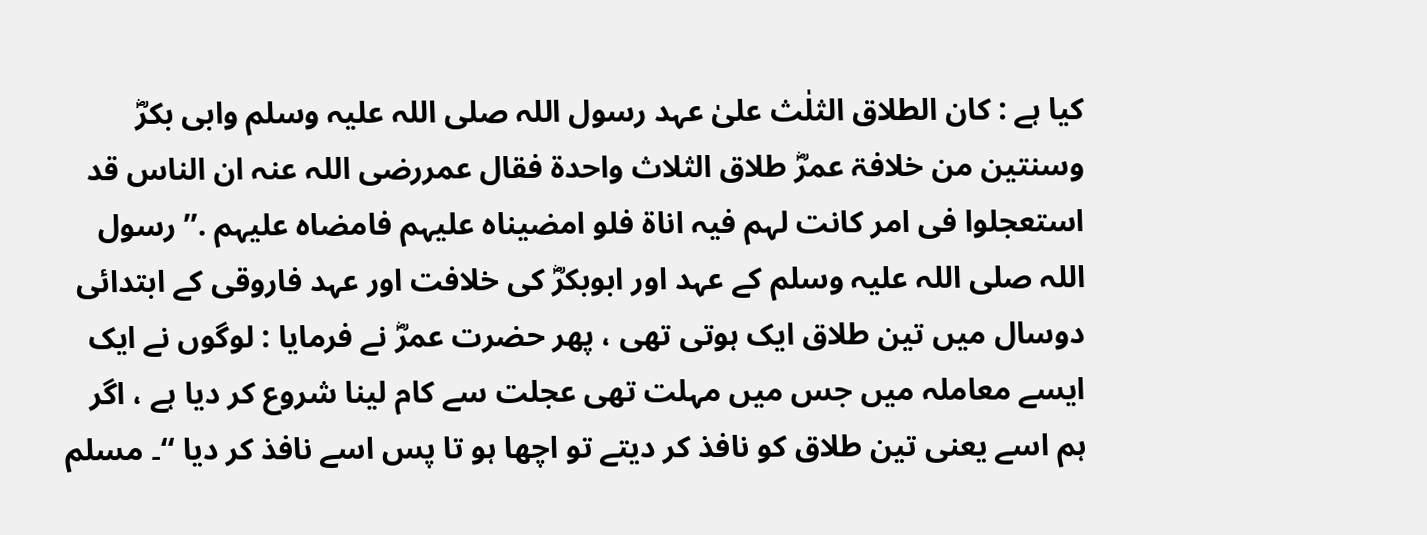کیا ہے : کان الطلاق الثلٰث علیٰ عہد رسول اللہ صلی اللہ علیہ وسلم وابی بکرؓ وسنتین من خلافۃ عمرؓ طلاق الثلاث واحدۃ فقال عمررضی اللہ عنہ ان الناس قد استعجلوا فی امر کانت لہم فیہ اناۃ فلو امضیناہ علیہم فامضاہ علیہم .’’ رسول اللہ صلی اللہ علیہ وسلم کے عہد اور ابوبکرؓ کی خلافت اور عہد فاروقی کے ابتدائی دوسال میں تین طلاق ایک ہوتی تھی ، پھر حضرت عمرؓ نے فرمایا : لوگوں نے ایک ایسے معاملہ میں جس میں مہلت تھی عجلت سے کام لینا شروع کر دیا ہے ، اگر ہم اسے یعنی تین طلاق کو نافذ کر دیتے تو اچھا ہو تا پس اسے نافذ کر دیا ‘‘۔ مسلم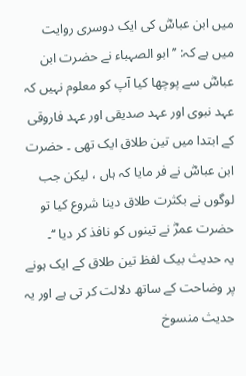میں ابن عباسؓ کی ایک دوسری روایت میں ہے کہ: ’’ ابو الصہباء نے حضرت ابن عباسؓ سے پوچھا کیا آپ کو معلوم نہیں کہ عہد نبوی اور عہد صدیقی اور عہد فاروقی کے ابتدا میں تین طلاق ایک تھی ۔ حضرت ابن عباسؓ نے فر مایا کہ ہاں ، لیکن جب لوگوں نے بکثرت طلاق دینا شروع کیا تو حضرت عمرؓ نے تینوں کو نافذ کر دیا ‘‘۔
یہ حدیث بیک لفظ تین طلاق کے ایک ہونے پر وضاحت کے ساتھ دلالت کر تی ہے اور یہ حدیث منسوخ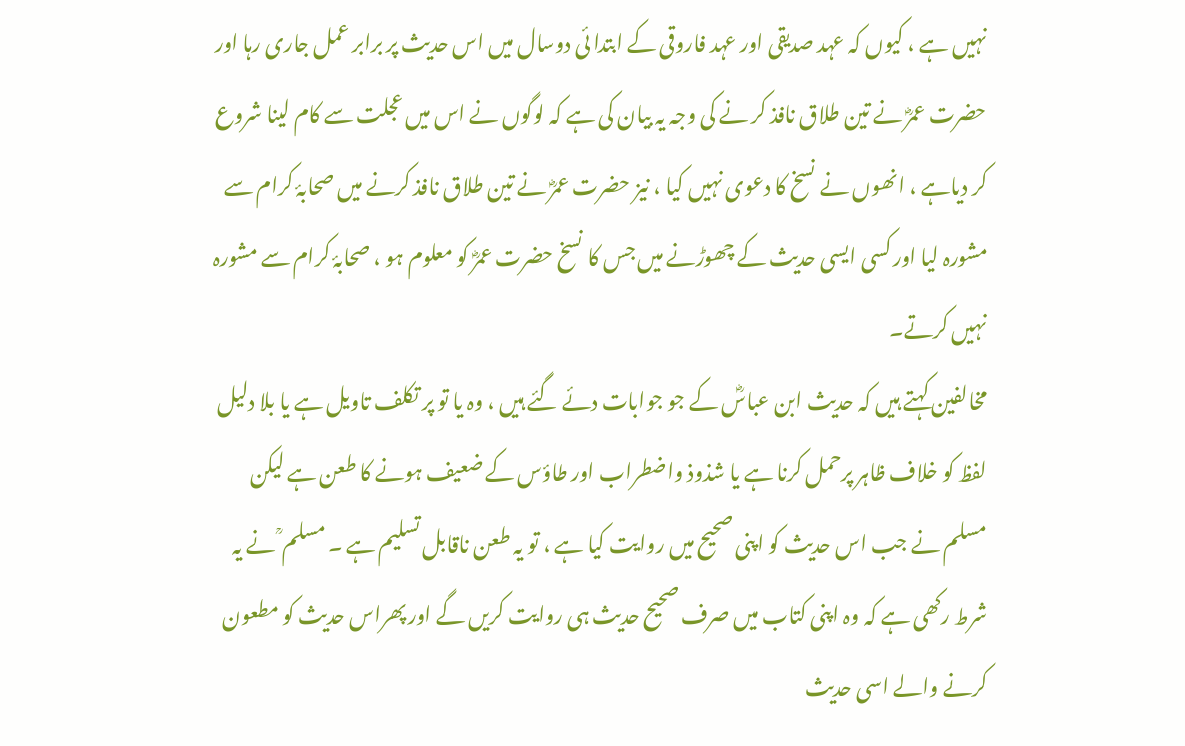نہیں ہے ، کیوں کہ عہد صدیقی اور عہد فاروقی کے ابتدا ئی دوسال میں اس حدیث پر برابر عمل جاری رہا اور حضرت عمرؓ نے تین طلاق نافذ کر نے کی وجہ یہ بیان کی ہے کہ لوگوں نے اس میں عجلت سے کام لینا شروع کر دیاہے ، انھوں نے نسخ کا دعوی نہیں کیا ، نیز حضرت عمرؓ نے تین طلاق نافذ کرنے میں صحابۂ کرام سے مشورہ لیا اور کسی ایسی حدیث کے چھوڑنے میں جس کا نسخ حضرت عمرؓ کو معلوم ہو ، صحابۂ کرام سے مشورہ نہیں کرتے۔
مخالفین کہتے ہیں کہ حدیث ابن عباسؓ کے جو جوابات دئے گئے ہیں ، وہ یا تو پر تکلف تاویل ہے یا بلا دلیل لفظ کو خلاف ظاہر پرحمل کرنا ہے یا شذوذ واضطراب اور طاؤس کے ضعیف ہونے کا طعن ہے لیکن مسلم نے جب اس حدیث کو اپنی صحیح میں روایت کیا ہے ، تو یہ طعن ناقابل تسلیم ہے ۔ مسلم ؒ نے یہ شرط رکھی ہے کہ وہ اپنی کتاب میں صرف صحیح حدیث ہی روایت کریں گے اور پھراس حدیث کو مطعون کرنے والے اسی حدیث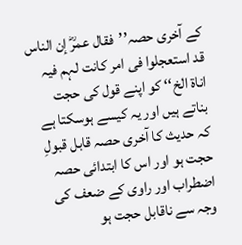کے آخری حصہ’’فقال عمرؓ إن الناس قد استعجلوا فی امر کانت لہم فیہ اناۃ الخ‘‘ کو اپنے قول کی حجت بناتے ہیں اور یہ کیسے ہوسکتا ہے کہ حدیث کا آخری حصہ قابل قبولِ حجت ہو اور اس کا ابتدائی حصہ اضطراب اور راوی کے ضعف کی وجہ سے ناقابل حجت ہو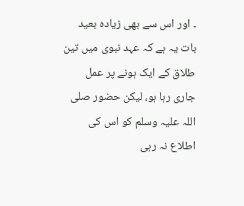۔ اور اس سے بھی زیادہ بعید بات یہ ہے کہ عہد نبوی میں تین طلاق کے ایک ہونے پر عمل جاری رہا ہو، لیکن حضور صلی اللہ علیہ وسلم کو اس کی اطلاع نہ رہی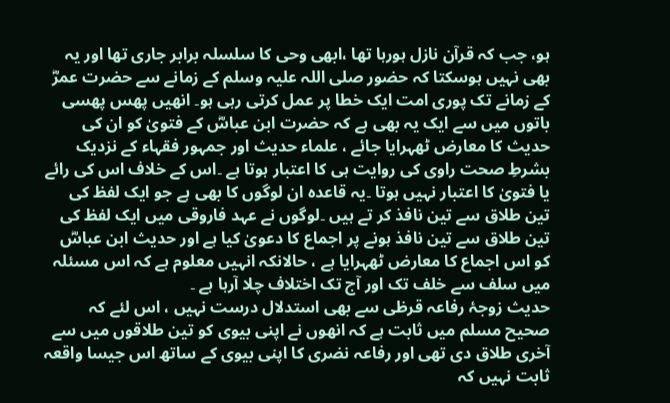ہو، جب کہ قرآن نازل ہورہا تھا ،ابھی وحی کا سلسلہ برابر جاری تھا اور یہ بھی نہیں ہوسکتا کہ حضور صلی اللہ علیہ وسلم کے زمانے سے حضرت عمرؓ کے زمانے تک پوری امت ایک خطا پر عمل کرتی رہی ہو۔ انھیں پھس پھسی باتوں میں سے ایک یہ بھی ہے کہ حضرت ابن عباسؓ کے فتویٰ کو ان کی حدیث کا معارض ٹھہرایا جائے ، علماء حدیث اور جمہور فقہاء کے نزدیک بشرطِ صحت راوی کی روایت ہی کا اعتبار ہوتا ہے ۔اس کے خلاف اس کی رائے یا فتویٰ کا اعتبار نہیں ہوتا ۔یہ قاعدہ ان لوگوں کا بھی ہے جو ایک لفظ کی تین طلاق سے تین نافذ کر تے ہیں ۔لوگوں نے عہد فاروقی میں ایک لفظ کی تین طلاق سے تین نافذ ہونے پر اجماع کا دعویٰ کیا ہے اور حدیث ابن عباسؓ کو اس اجماع کا معارض ٹھہرایا ہے ، حالانکہ انہیں معلوم ہے کہ اس مسئلہ میں سلف سے خلف تک اور آج تک اختلاف چلا آرہا ہے ۔
حدیث زوجۂ رفاعہ قرظی سے بھی استدلال درست نہیں ، اس لئے کہ صحیح مسلم میں ثابت ہے کہ انھوں نے اپنی بیوی کو تین طلاقوں میں سے آخری طلاق دی تھی اور رفاعہ نضری کا اپنی بیوی کے ساتھ اس جیسا واقعہ ثابت نہیں کہ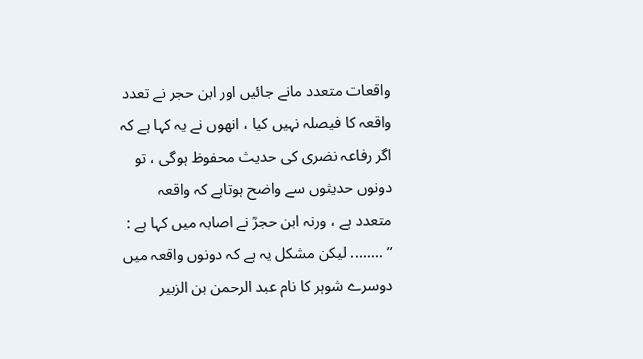واقعات متعدد مانے جائیں اور ابن حجر نے تعدد واقعہ کا فیصلہ نہیں کیا ، انھوں نے یہ کہا ہے کہ اگر رفاعہ نضری کی حدیث محفوظ ہوگی ، تو دونوں حدیثوں سے واضح ہوتاہے کہ واقعہ متعدد ہے ، ورنہ ابن حجرؒ نے اصابہ میں کہا ہے : ’’ ........ لیکن مشکل یہ ہے کہ دونوں واقعہ میں دوسرے شوہر کا نام عبد الرحمن بن الزبیر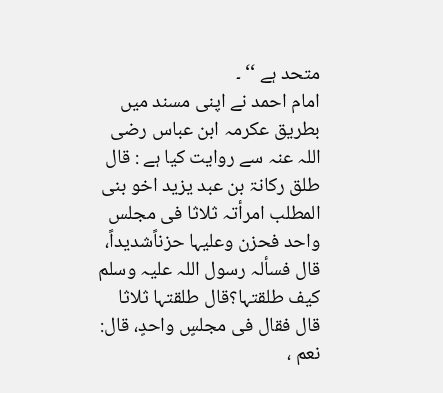متحد ہے ‘‘ ۔
امام احمد نے اپنی مسند میں بطریق عکرمہ ابن عباس رضی اللہ عنہ سے روایت کیا ہے : قال طلق رکانۃ بن عبد یزید اخو بنی المطلب امرأتہ ثلاثا فی مجلس واحد فحزن وعلیہا حزناًشدیداً، قال فسألہ رسول اللہ علیہ وسلم کیف طلقتہا؟قال طلقتہا ثلاثا قال فقال فی مجلسٍ واحدٍ، قال: نعم ،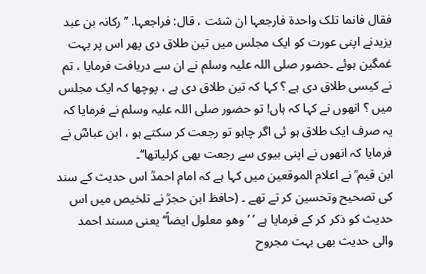فقال فانما تلک واحدۃ فارجعہا ان شئت ، قال: فراجعہا. ’’رکانہ بن عبد یزیدنے اپنی عورت کو ایک مجلس میں تین طلاق دی پھر اس پر بہت غمگین ہوئے ۔حضور صلی اللہ علیہ وسلم نے ان سے دریافت فرمایا ، تم نے کیسی طلاق دی ہے ؟ کہا کہ تین طلاق دی ہے ، پوچھا کہ ایک مجلس میں ؟ انھوں نے کہا کہ ہاں! تو حضور صلی اللہ علیہ وسلم نے فرمایا کہ یہ صرف ایک طلاق ہو ئی اگر چاہو تو رجعت کر سکتے ہو ، ابن عباسؓ نے فرمایا کہ انھوں نے اپنی بیوی سے رجعت بھی کرلیاتھا‘‘۔
ابن قیم ؒ نے اعلام الموقعین میں کہا ہے کہ امام احمدؒ اس حدیث کے سند کی تصحیح وتحسین کر تے تھے ۔ (حافظ ابن حجرؒ نے تلخیص میں اس حدیث کو ذکر کر کے فرمایا ہے ’ ’ وھو معلول ایضاً‘‘ یعنی مسند احمد والی حدیث بھی بہت مجروح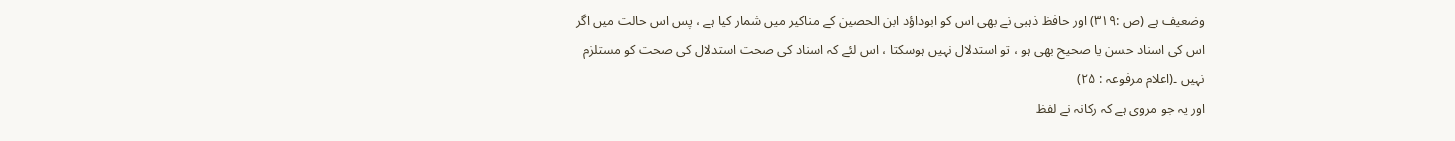وضعیف ہے (ص :۳۱۹) اور حافظ ذہبی نے بھی اس کو ابوداؤد ابن الحصین کے مناکیر میں شمار کیا ہے ، پس اس حالت میں اگر اس کی اسناد حسن یا صحیح بھی ہو ، تو استدلال نہیں ہوسکتا ، اس لئے کہ اسناد کی صحت استدلال کی صحت کو مستلزم نہیں ۔(اعلام مرفوعہ : ۲۵)
اور یہ جو مروی ہے کہ رکانہ نے لفظ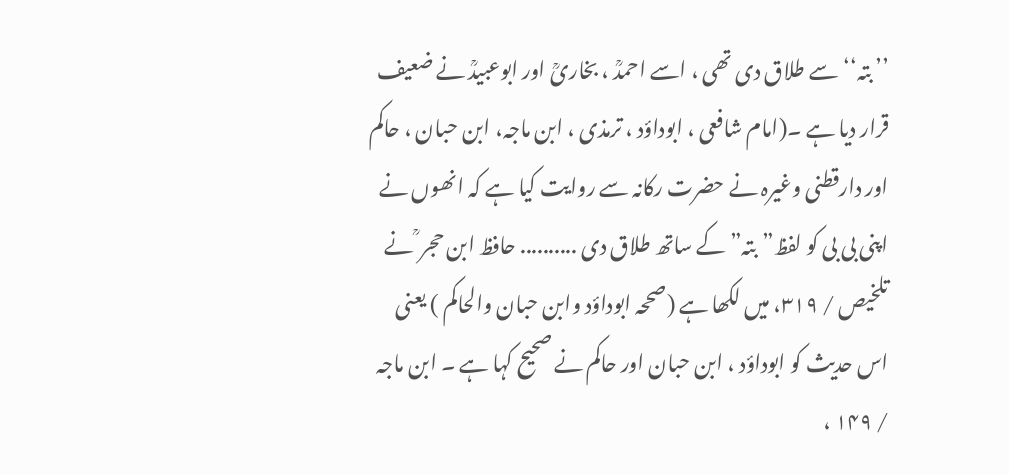’’ بتہ‘‘سے طلاق دی تھی ، اسے احمدؒ ، بخاریؒ اور ابوعبیدؒ نے ضعیف قرار دیا ہے ۔(امام شافعی ، ابوداؤد ، ترمذی ، ابن ماجہ، ابن حبان ، حاکم اور دارقطنی وغیرہ نے حضرت رکانہ سے روایت کیا ہے کہ انھوں نے اپنی بی بی کو لفظ”بتہ” کے ساتھ طلاق دی .......... حافظ ابن حجر ؒ نے تلخیص / ۳۱۹، میں لکھا ہے (صححہ ابوداؤد وابن حبان والحاکم ) یعنی اس حدیث کو ابوداؤد ، ابن حبان اور حاکم نے صحیح کہا ہے ۔ ابن ماجہ / ۱۴۹ ،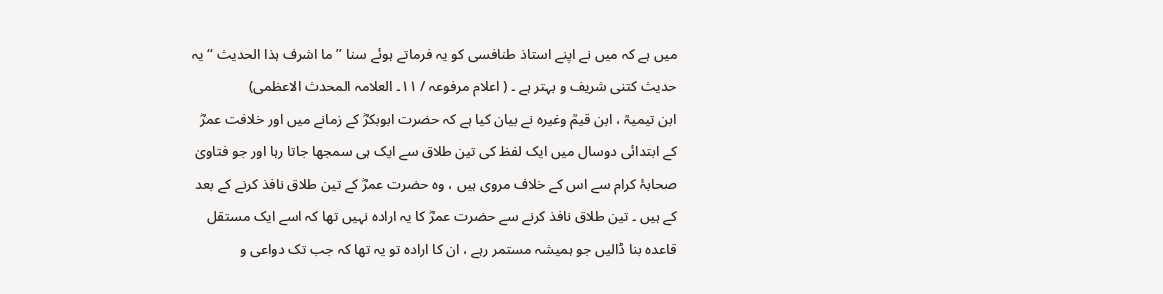میں ہے کہ میں نے اپنے استاذ طنافسی کو یہ فرماتے ہوئے سنا ’’ ما اشرف ہذا الحدیث ‘‘ یہ حدیث کتنی شریف و بہتر ہے ۔ ( اعلام مرفوعہ / ۱۱۔ العلامہ المحدث الاعظمی)
ابن تیمیہؒ ، ابن قیمؒ وغیرہ نے بیان کیا ہے کہ حضرت ابوبکرؓ کے زمانے میں اور خلافت عمرؓ کے ابتدائی دوسال میں ایک لفظ کی تین طلاق سے ایک ہی سمجھا جاتا رہا اور جو فتاویٰ صحابۂ کرام سے اس کے خلاف مروی ہیں ، وہ حضرت عمرؓ کے تین طلاق نافذ کرنے کے بعد کے ہیں ۔ تین طلاق نافذ کرنے سے حضرت عمرؓ کا یہ ارادہ نہیں تھا کہ اسے ایک مستقل قاعدہ بنا ڈالیں جو ہمیشہ مستمر رہے ، ان کا ارادہ تو یہ تھا کہ جب تک دواعی و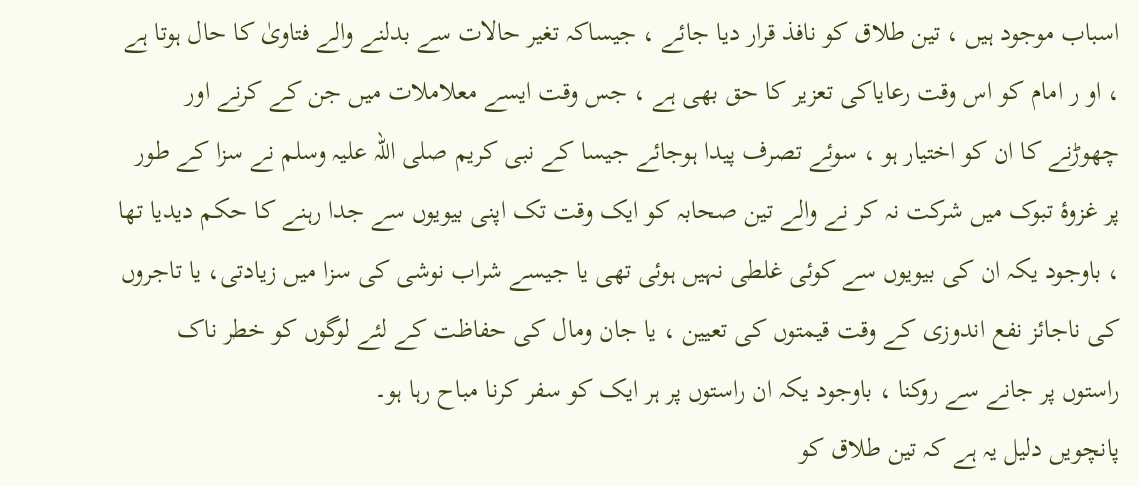اسباب موجود ہیں ، تین طلاق کو نافذ قرار دیا جائے ، جیساکہ تغیر حالات سے بدلنے والے فتاویٰ کا حال ہوتا ہے ، او ر امام کو اس وقت رعایاکی تعزیر کا حق بھی ہے ، جس وقت ایسے معلاملات میں جن کے کرنے اور چھوڑنے کا ان کو اختیار ہو ، سوئے تصرف پیدا ہوجائے جیسا کے نبی کریم صلی اللہ علیہ وسلم نے سزا کے طور پر غزوۂ تبوک میں شرکت نہ کر نے والے تین صحابہ کو ایک وقت تک اپنی بیویوں سے جدا رہنے کا حکم دیدیا تھا ، باوجود یکہ ان کی بیویوں سے کوئی غلطی نہیں ہوئی تھی یا جیسے شراب نوشی کی سزا میں زیادتی، یا تاجروں کی ناجائز نفع اندوزی کے وقت قیمتوں کی تعیین ، یا جان ومال کی حفاظت کے لئے لوگوں کو خطر ناک راستوں پر جانے سے روکنا ، باوجود یکہ ان راستوں پر ہر ایک کو سفر کرنا مباح رہا ہو۔
پانچویں دلیل یہ ہے کہ تین طلاق کو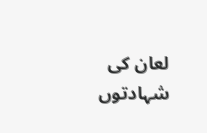لعان کی شہادتوں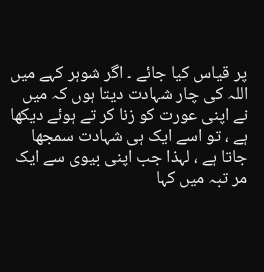پر قیاس کیا جائے ۔ اگر شوہر کہے میں اللہ کی چار شہادت دیتا ہوں کہ میں نے اپنی عورت کو زنا کر تے ہوئے دیکھا ہے ، تو اسے ایک ہی شہادت سمجھا جاتا ہے ، لہذا جب اپنی بیوی سے ایک مر تبہ میں کہا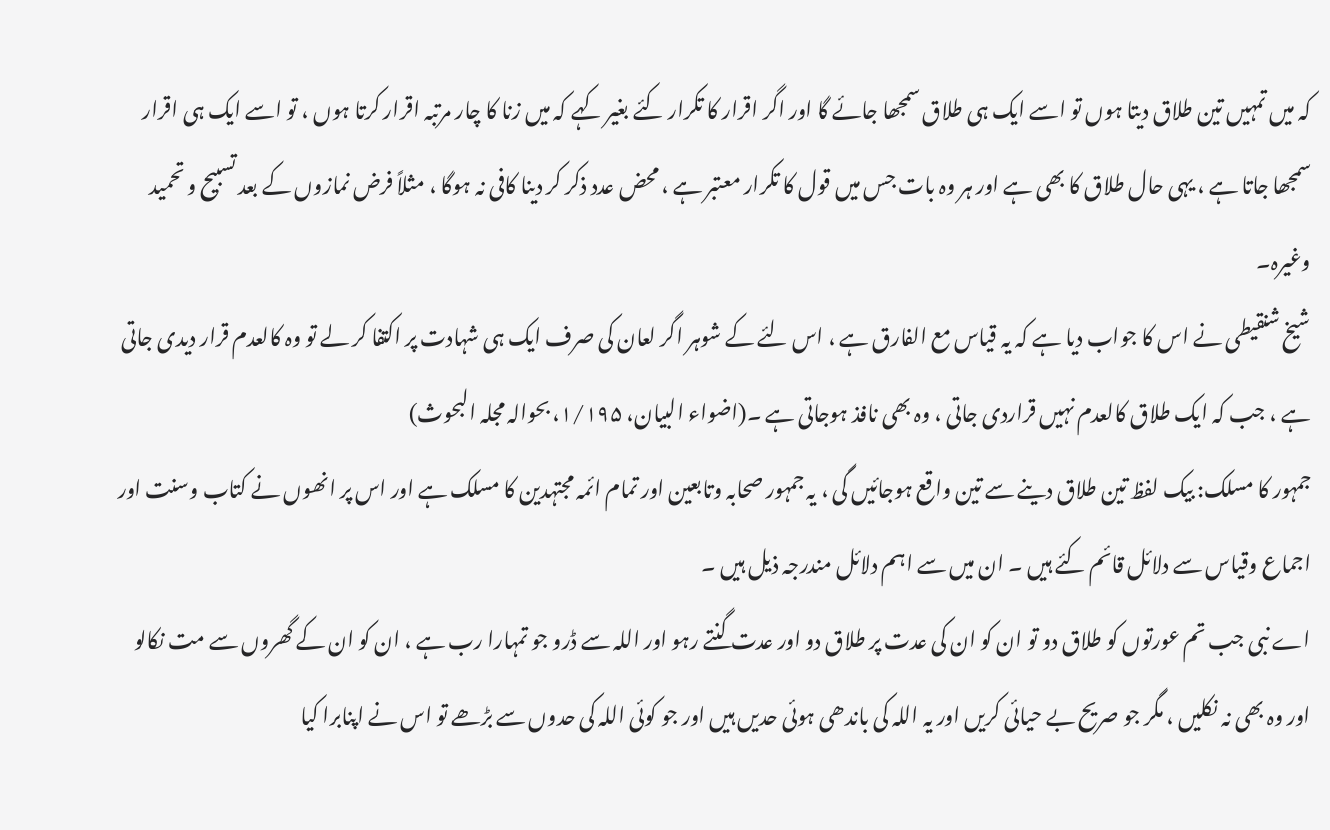کہ میں تمہیں تین طلاق دیتا ہوں تو اسے ایک ہی طلاق سمجھا جائے گا اور اگر اقرار کا تکرار کئے بغیر کہے کہ میں زنا کا چار مرتبہ اقرار کرتا ہوں ، تو اسے ایک ہی اقرار سمجھا جاتا ہے ، یہی حال طلاق کا بھی ہے اور ہر وہ بات جس میں قول کا تکرار معتبر ہے ، محض عدد ذکر کر دینا کافی نہ ہوگا ، مثلاً فرض نمازوں کے بعد تسبیح و تحمید وغیرہ۔
شیخ شنقیطی نے اس کا جواب دیا ہے کہ یہ قیاس مع الفارق ہے ، اس لئے کے شوہر اگر لعان کی صرف ایک ہی شہادت پر اکتفا کر لے تو وہ کالعدم قرار دیدی جاتی ہے ، جب کہ ایک طلاق کالعدم نہیں قراردی جاتی ، وہ بھی نافذ ہوجاتی ہے ۔(اضواء البیان، ۱/۱۹۵، بحوالہ مجلہ البحوث)
جمہور کا مسلک: بیک لفظ تین طلاق دینے سے تین واقع ہوجائیں گی ، یہ جمہور صحابہ وتابعین اور تمام ائمہ مجتہدین کا مسلک ہے اور اس پر انھوں نے کتاب وسنت اور اجماع وقیاس سے دلائل قائم کئے ہیں ۔ ان میں سے اہم دلائل مندرجہ ذیل ہیں ۔
اے نبی جب تم عورتوں کو طلاق دو تو ان کو ان کی عدت پر طلاق دو اور عدت گنتے رہو اور اللہ سے ڈرو جو تمہارا رب ہے ، ان کو ان کے گھروں سے مت نکالو اور وہ بھی نہ نکلیں ، مگر جو صریح بے حیائی کریں اور یہ اللہ کی باندھی ہوئی حدیں ہیں اور جو کوئی اللہ کی حدوں سے بڑھے تو اس نے اپنابرا کیا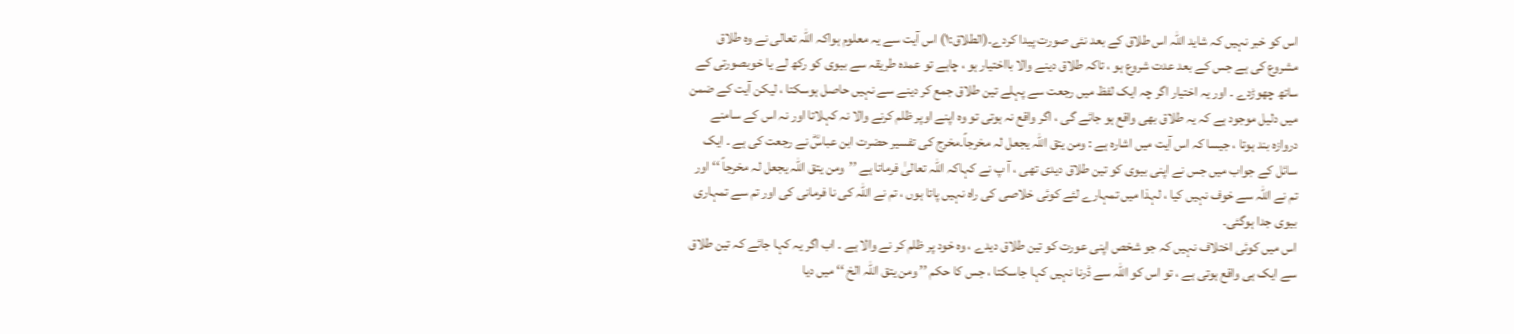اس کو خبر نہیں کہ شاید اللہ اس طلاق کے بعد نئی صورت پیدا کردے۔(الطلاق:۱) اس آیت سے یہ معلوم ہواکہ اللہ تعالی نے وہ طلاق مشروع کی ہے جس کے بعد عدت شروع ہو ، تاکہ طلاق دینے والا بااختیار ہو ، چاہے تو عمدہ طریقہ سے بیوی کو رکھ لے یا خوبصورتی کے ساتھ چھوڑدے ۔ اور یہ اختیار اگر چہ ایک لفظ میں رجعت سے پہلے تین طلاق جمع کر دینے سے نہیں حاصل ہوسکتا ، لیکن آیت کے ضمن میں دلیل موجود ہے کہ یہ طلاق بھی واقع ہو جائے گی ، اگر واقع نہ ہوتی تو وہ اپنے اوپر ظلم کرنے والا نہ کہلاتا اور نہ اس کے سامنے دروازہ بند ہوتا ، جیسا کہ اس آیت میں اشارہ ہے : ومن یتق اللہ یجعل لہ مخرجاً۔مخرج کی تفسیر حضرت ابن عباسؓ نے رجعت کی ہے ۔ ایک سائل کے جواب میں جس نے اپنی بیوی کو تین طلاق دیدی تھی ، آ پ نے کہاکہ اللہ تعالیٰ فرماتا ہے ’’ومن یتق اللہ یجعل لہ مخرجاً ‘‘ اور تم نے اللہ سے خوف نہیں کیا ، لہذا میں تمہارے لئے کوئی خلاصی کی راہ نہیں پاتا ہوں ، تم نے اللہ کی نا فرمانی کی اور تم سے تمہاری بیوی جدا ہوگئی۔
اس میں کوئی اختلاف نہیں کہ جو شخص اپنی عورت کو تین طلاق دیدے ، وہ خود پر ظلم کر نے والا ہے ۔ اب اگر یہ کہا جائے کہ تین طلاق سے ایک ہی واقع ہوتی ہے ، تو اس کو اللہ سے ڈرنا نہیں کہا جاسکتا ، جس کا حکم ’’ ومن یتق اللہ الخ ‘‘ میں دیا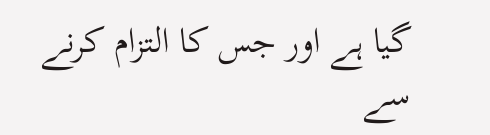گیا ہے اور جس کا التزام کرنے سے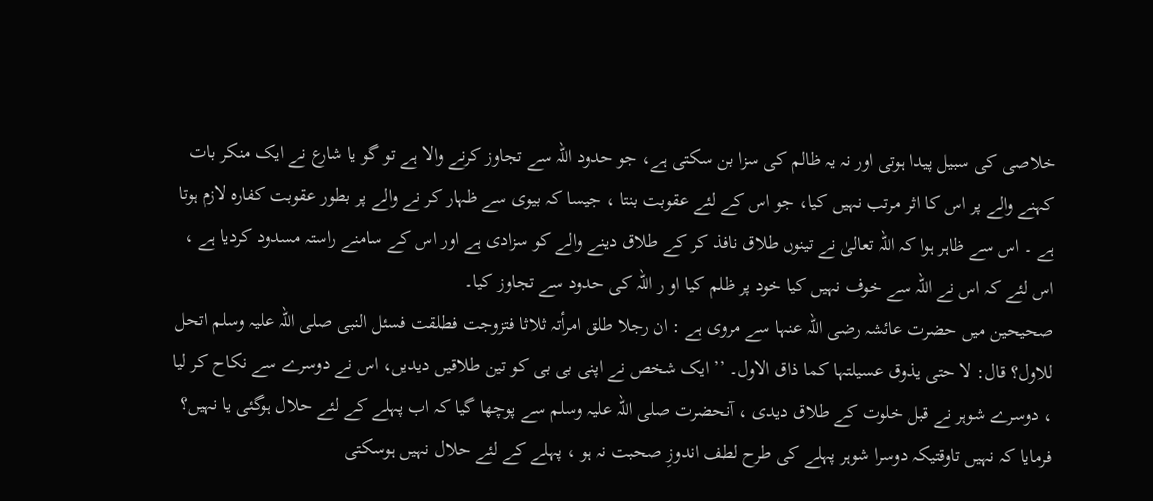خلاصی کی سبیل پیدا ہوتی اور نہ یہ ظالم کی سزا بن سکتی ہے، جو حدود اللہ سے تجاوز کرنے والا ہے تو گو یا شارع نے ایک منکر بات کہنے والے پر اس کا اثر مرتب نہیں کیا، جو اس کے لئے عقوبت بنتا ، جیسا کہ بیوی سے ظہار کر نے والے پر بطور عقوبت کفارہ لازم ہوتا ہے ۔ اس سے ظاہر ہوا کہ اللہ تعالیٰ نے تینوں طلاق نافذ کر کے طلاق دینے والے کو سزادی ہے اور اس کے سامنے راستہ مسدود کردیا ہے ، اس لئے کہ اس نے اللہ سے خوف نہیں کیا خود پر ظلم کیا او ر اللہ کی حدود سے تجاوز کیا۔
صحیحین میں حضرت عائشہ رضی اللہ عنہا سے مروی ہے : ان رجلا طلق امرأتہ ثلاثا فتزوجت فطلقت فسئل النبی صلی اللہ علیہ وسلم اتحل للاول؟ قال: لا حتی یذوق عسیلتہا کما ذاق الاول۔ ’’ ایک شخص نے اپنی بی بی کو تین طلاقیں دیدیں، اس نے دوسرے سے نکاح کر لیا ، دوسرے شوہر نے قبل خلوت کے طلاق دیدی ، آنحضرت صلی اللہ علیہ وسلم سے پوچھا گیا کہ اب پہلے کے لئے حلال ہوگئی یا نہیں؟ فرمایا کہ نہیں تاوقتیکہ دوسرا شوہر پہلے کی طرح لطف اندوزِ صحبت نہ ہو ، پہلے کے لئے حلال نہیں ہوسکتی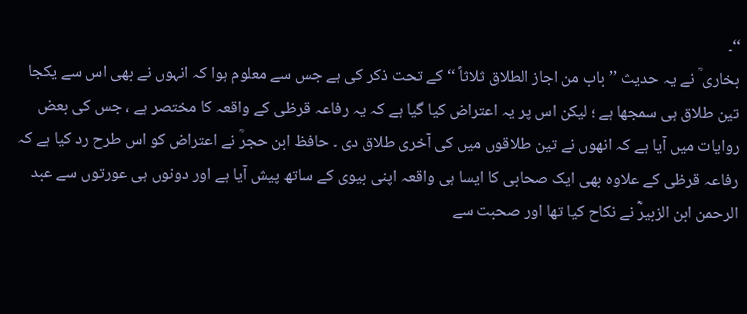‘‘۔
بخاری ؒ نے یہ حدیث ’’ باب من اجاز الطلاق ثلاثاً ‘‘ کے تحت ذکر کی ہے جس سے معلوم ہوا کہ انہوں نے بھی اس سے یکجا تین طلاق ہی سمجھا ہے ؛ لیکن اس پر یہ اعتراض کیا گیا ہے کہ یہ رفاعہ قرظی کے واقعہ کا مختصر ہے ، جس کی بعض روایات میں آیا ہے کہ انھوں نے تین طلاقوں میں کی آخری طلاق دی ۔ حافظ ابن حجرؒ نے اعتراض کو اس طرح رد کیا ہے کہ رفاعہ قرظی کے علاوہ بھی ایک صحابی کا ایسا ہی واقعہ اپنی بیوی کے ساتھ پیش آیا ہے اور دونوں ہی عورتوں سے عبد الرحمن ابن الزبیرؓ نے نکاح کیا تھا اور صحبت سے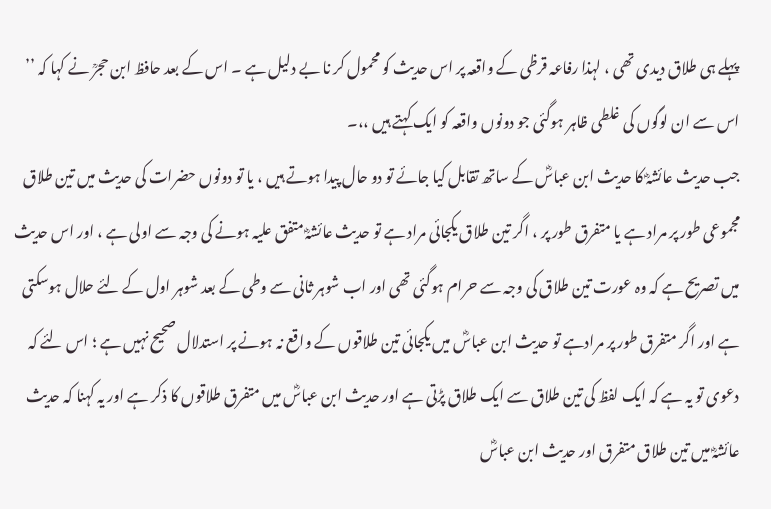پہلے ہی طلاق دیدی تھی ، لہذا رفاعہ قرظی کے واقعہ پر اس حدیث کو محمول کر نا بے دلیل ہے ۔ اس کے بعد حافظ ابن حجرؒ نے کہا کہ ’’ اس سے ان لوگوں کی غلطی ظاہر ہوگئی جو دونوں واقعہ کو ایک کہتے ہیں ،،۔
جب حدیث عائشہؓ کا حدیث ابن عباسؓ کے ساتھ تقابل کیا جائے تو دو حال پیدا ہوتے ہیں ، یا تو دونوں حضرات کی حدیث میں تین طلاق مجموعی طور پر مراد ہے یا متفرق طور پر ، اگر تین طلاق یکجائی مراد ہے تو حدیث عائشہؓ متفق علیہ ہونے کی وجہ سے اولی ہے ، اور اس حدیث میں تصریح ہے کہ وہ عورت تین طلاق کی وجہ سے حرام ہوگئی تھی اور اب شوہر ثانی سے وطی کے بعد شوہر اول کے لئے حلال ہوسکتی ہے اور اگر متفرق طور پر مرادہے تو حدیث ابن عباسؓ میں یکجائی تین طلاقوں کے واقع نہ ہونے پر استدلال صحیح نہیں ہے ؛ اس لئے کہ دعوی تو یہ ہے کہ ایک لفظ کی تین طلاق سے ایک طلاق پڑتی ہے اور حدیث ابن عباسؓ میں متفرق طلاقوں کا ذکر ہے اور یہ کہنا کہ حدیث عائشہؓ میں تین طلاق متفرق اور حدیث ابن عباسؓ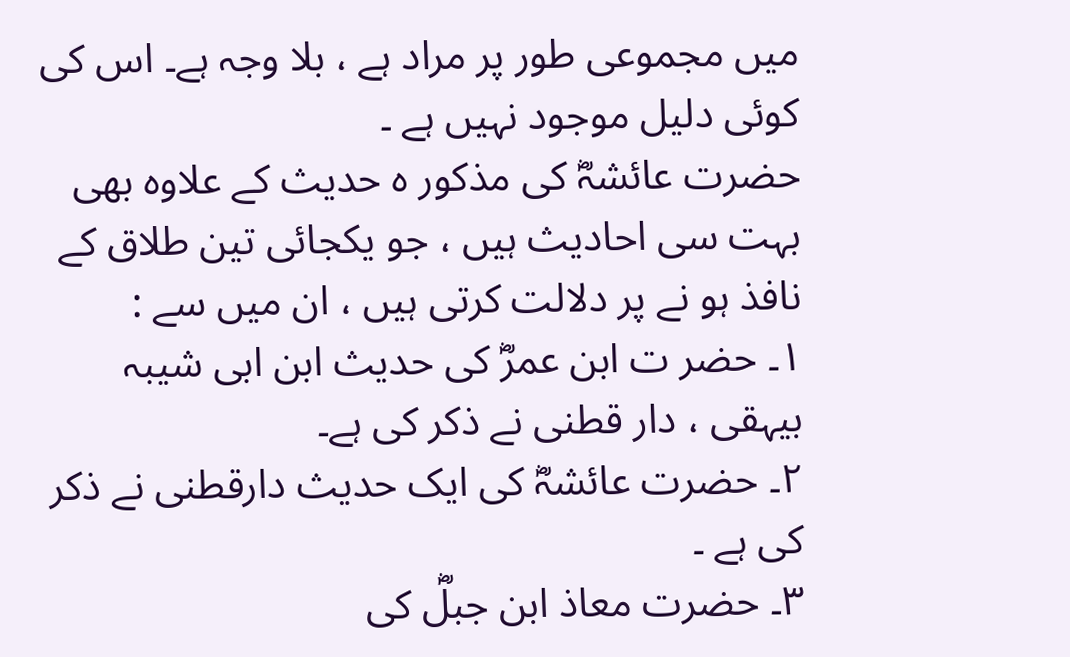میں مجموعی طور پر مراد ہے ، بلا وجہ ہے۔ اس کی کوئی دلیل موجود نہیں ہے ۔
حضرت عائشہؓ کی مذکور ہ حدیث کے علاوہ بھی بہت سی احادیث ہیں ، جو یکجائی تین طلاق کے نافذ ہو نے پر دلالت کرتی ہیں ، ان میں سے :
۱۔ حضر ت ابن عمرؓ کی حدیث ابن ابی شیبہ بیہقی ، دار قطنی نے ذکر کی ہے۔
۲۔ حضرت عائشہؓ کی ایک حدیث دارقطنی نے ذکر کی ہے ۔
۳۔ حضرت معاذ ابن جبلؓ کی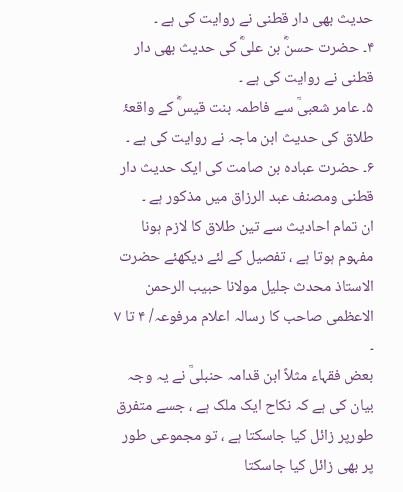حدیث بھی دار قطنی نے روایت کی ہے ۔
۴۔ حضرت حسنؓ بن علیؓ کی حدیث بھی دار قطنی نے روایت کی ہے ۔
۵۔ عامر شعبیؒ سے فاطمہ بنت قیسؓ کے واقعۂ طلاق کی حدیث ابن ماجہ نے روایت کی ہے ۔
۶۔ حضرت عبادہ بن صامت کی ایک حدیث دار قطنی ومصنف عبد الرزاق میں مذکور ہے ۔
ان تمام احادیث سے تین طلاق کا لازم ہونا مفہوم ہوتا ہے ، تفصیل کے لئے دیکھئے حضرت الاستاذ محدث جلیل مولانا حبیب الرحمن الاعظمی صاحب کا رسالہ اعلام مرفوعہ/ ۴ تا ۷ ۔
بعض فقہاء مثلاً ابن قدامہ حنبلیؒ نے یہ وجہ بیان کی ہے کہ نکاح ایک ملک ہے ، جسے متفرق طورپر زائل کیا جاسکتا ہے ، تو مجموعی طور پر بھی زائل کیا جاسکتا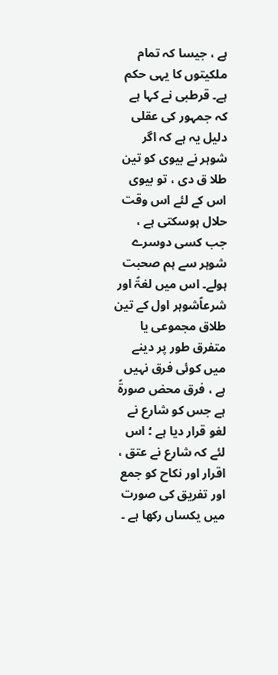ہے ، جیسا کہ تمام ملکیتوں کا یہی حکم ہے۔ قرطبی نے کہا ہے کہ جمہور کی عقلی دلیل یہ ہے کہ اگر شوہر نے بیوی کو تین طلا ق دی ، تو بیوی اس کے لئے اس وقت حلال ہوسکتی ہے ، جب کسی دوسرے شوہر سے ہم صحبت ہولے۔ اس میں لغۃً اور شرعاًشوہر اول کے تین طلاق مجموعی یا متفرق طور پر دینے میں کوئی فرق نہیں ہے ، فرق محض صورۃً ہے جس کو شارع نے لغو قرار دیا ہے ؛ اس لئے کہ شارع نے عتق ، اقرار اور نکاح کو جمع اور تفریق کی صورت میں یکساں رکھا ہے ۔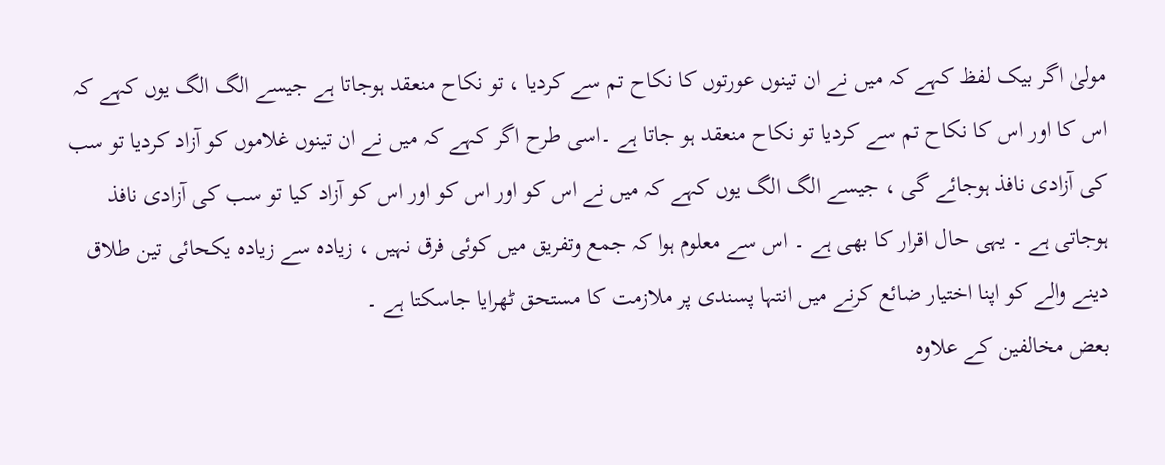مولیٰ اگر بیک لفظ کہے کہ میں نے ان تینوں عورتوں کا نکاح تم سے کردیا ، تو نکاح منعقد ہوجاتا ہے جیسے الگ الگ یوں کہے کہ اس کا اور اس کا نکاح تم سے کردیا تو نکاح منعقد ہو جاتا ہے ۔اسی طرح اگر کہے کہ میں نے ان تینوں غلاموں کو آزاد کردیا تو سب کی آزادی نافذ ہوجائے گی ، جیسے الگ الگ یوں کہے کہ میں نے اس کو اور اس کو اور اس کو آزاد کیا تو سب کی آزادی نافذ ہوجاتی ہے ۔ یہی حال اقرار کا بھی ہے ۔ اس سے معلوم ہوا کہ جمع وتفریق میں کوئی فرق نہیں ، زیادہ سے زیادہ یکحائی تین طلاق دینے والے کو اپنا اختیار ضائع کرنے میں انتہا پسندی پر ملازمت کا مستحق ٹھرایا جاسکتا ہے ۔
بعض مخالفین کے علاوہ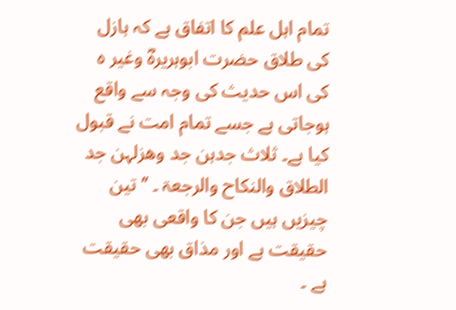تمام اہل علم کا اتفاق ہے کہ ہازل کی طلاق حضرت ابوہریرہؓ وغیر ہ کی اس حدیث کی وجہ سے واقع ہوجاتی ہے جسے تمام امت نے قبول کیا ہے۔ ثلاث جدہن جد وھزلہن جد الطلاق والنکاح والرجعۃ ۔ ’’ تین چیزیں ہیں جن کا واقعی بھی حقیقت ہے اور مذاق بھی حقیقت ہے ۔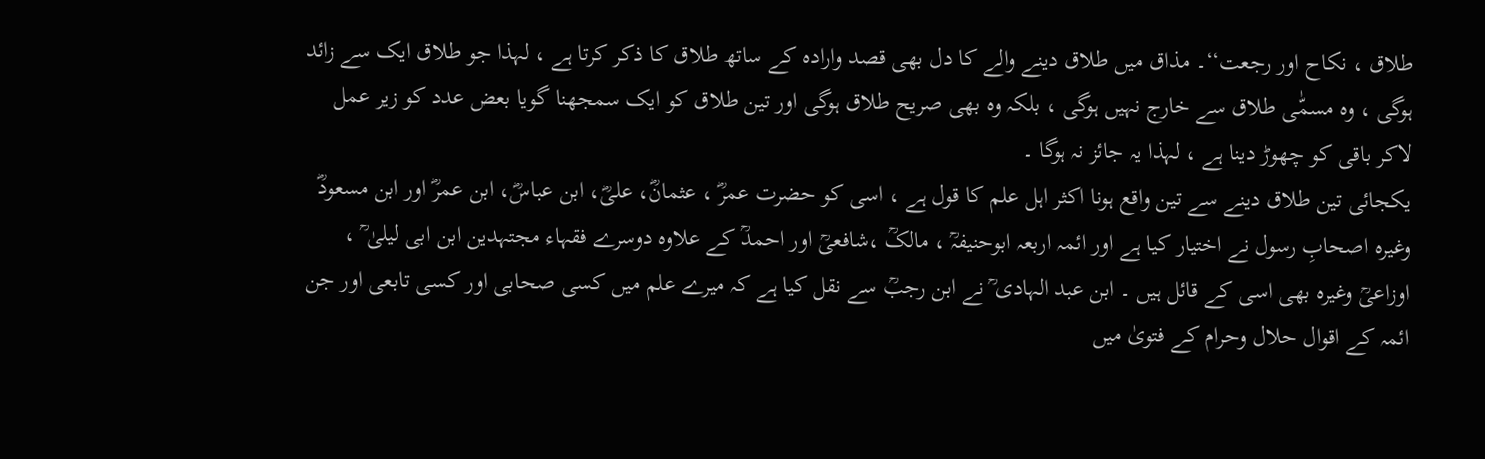طلاق ، نکاح اور رجعت‘‘۔ مذاق میں طلاق دینے والے کا دل بھی قصد وارادہ کے ساتھ طلاق کا ذکر کرتا ہے ، لہذا جو طلاق ایک سے زائد ہوگی ، وہ مسمّٰی طلاق سے خارج نہیں ہوگی ، بلکہ وہ بھی صریح طلاق ہوگی اور تین طلاق کو ایک سمجھنا گویا بعض عدد کو زیر عمل لاکر باقی کو چھوڑ دینا ہے ، لہذا یہ جائز نہ ہوگا ۔
یکجائی تین طلاق دینے سے تین واقع ہونا اکثر اہل علم کا قول ہے ، اسی کو حضرت عمرؓ ، عثمانؓ، علیؓ، ابن عباسؓ، ابن عمرؓ اور ابن مسعودؓ وغیرہ اصحابِ رسول نے اختیار کیا ہے اور ائمہ اربعہ ابوحنیفہؒ ، مالکؒ ،شافعیؒ اور احمدؒ کے علاوہ دوسرے فقہاء مجتہدین ابن ابی لیلیٰ ؒ ، اوزاعیؒ وغیرہ بھی اسی کے قائل ہیں ۔ ابن عبد الہادی ؒ نے ابن رجبؒ سے نقل کیا ہے کہ میرے علم میں کسی صحابی اور کسی تابعی اور جن ائمہ کے اقوال حلال وحرام کے فتویٰ میں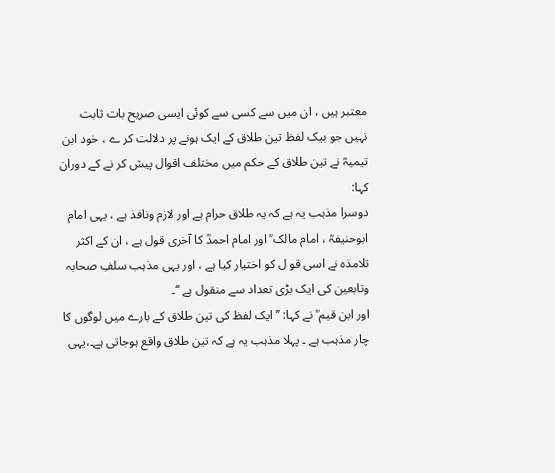معتبر ہیں ، ان میں سے کسی سے کوئی ایسی صریح بات ثابت نہیں جو بیک لفظ تین طلاق کے ایک ہونے پر دلالت کر ے ، خود ابن تیمیہؒ نے تین طلاق کے حکم میں مختلف اقوال پیش کر نے کے دوران کہا:
دوسرا مذہب یہ ہے کہ یہ طلاق حرام ہے اور لازم ونافذ ہے ، یہی امام ابوحنیفہؒ ، امام مالک ؒ اور امام احمدؒ کا آخری قول ہے ، ان کے اکثر تلامذہ نے اسی قو ل کو اختیار کیا ہے ، اور یہی مذہب سلفِ صحابہ وتابعین کی ایک بڑی تعداد سے منقول ہے ‘‘۔
اور ابن قیم ؒ نے کہا: ’’ ایک لفظ کی تین طلاق کے بارے میں لوگوں کا چار مذہب ہے ۔ پہلا مذہب یہ ہے کہ تین طلاق واقع ہوجاتی ہے۔،یہی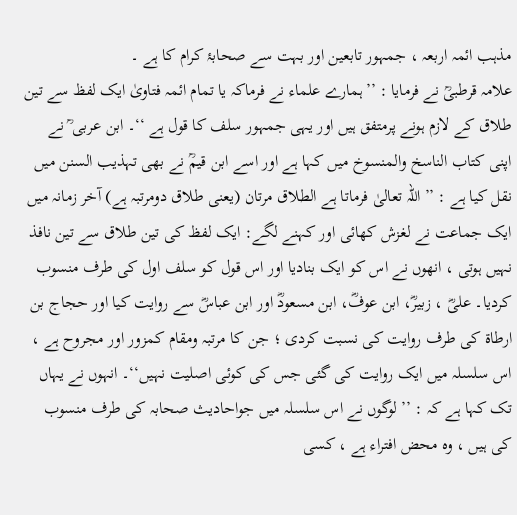مذہب ائمہ اربعہ ، جمہور تابعین اور بہت سے صحابۂ کرام کا ہے ۔
علامہ قرطبیؒ نے فرمایا : ’’ہمارے علماء نے فرماکہ یا تمام ائمہ فتاویٰ ایک لفظ سے تین طلاق کے لازم ہونے پرمتفق ہیں اور یہی جمہور سلف کا قول ہے ‘‘۔ ابن عربی ؒ نے اپنی کتاب الناسخ والمنسوخ میں کہا ہے اور اسے ابن قیمؒ نے بھی تہذیب السنن میں نقل کیا ہے : ’’اللہ تعالیٰ فرماتا ہے الطلاق مرتان (یعنی طلاق دومرتبہ ہے) آخر زمانہ میں ایک جماعت نے لغزش کھائی اور کہنے لگے: ایک لفظ کی تین طلاق سے تین نافذ نہیں ہوتی ، انھوں نے اس کو ایک بنادیا اور اس قول کو سلف اول کی طرف منسوب کردیا۔ علیؓ ، زبیرؓ، ابن عوفؓ، ابن مسعودؓ اور ابن عباسؓ سے روایت کیا اور حجاج بن ارطاۃ کی طرف روایت کی نسبت کردی ؛ جن کا مرتبہ ومقام کمزور اور مجروح ہے ، اس سلسلہ میں ایک روایت کی گئی جس کی کوئی اصلیت نہیں‘‘۔ انہوں نے یہاں تک کہا ہے کہ : ’’ لوگوں نے اس سلسلہ میں جواحادیث صحابہ کی طرف منسوب کی ہیں ، وہ محض افتراء ہے ، کسی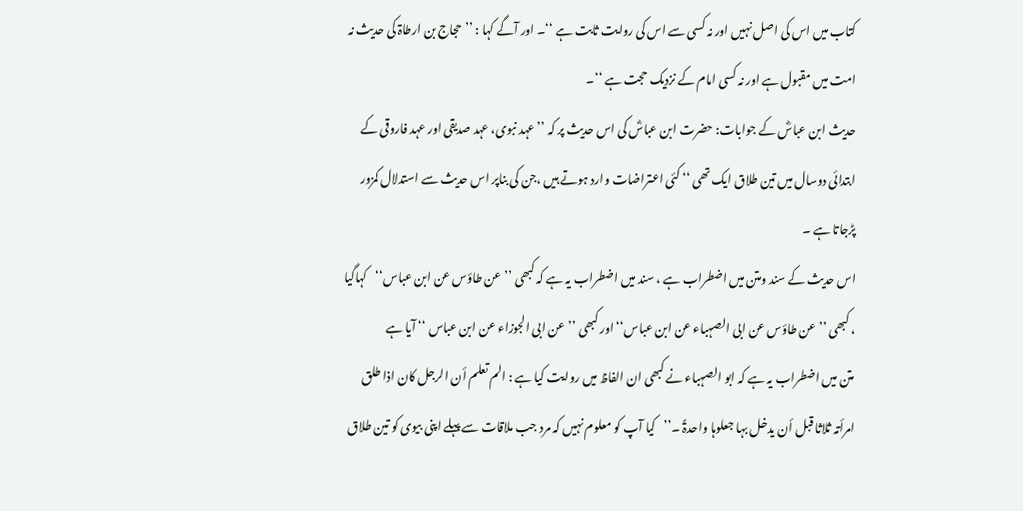کتاب میں اس کی اصل نہیں اور نہ کسی سے اس کی روایت ثابت ہے ‘‘۔ اور آگے کہا : ’’حجاج بن ارطاۃ کی حدیث نہ امت میں مقبول ہے اور نہ کسی امام کے نزدیک حجت ہے ‘‘۔
حدیث ابن عباسؓ کے جوابات: حضرت ابن عباسؓ کی اس حدیث پر کہ ’’ عہد نبوی، عہد صدیقی اور عہد فاروقی کے ابتدائی دوسال میں تین طلاق ایک تھی ‘‘ کئی اعتراضات وارد ہوتے ہیں ،جن کی بناپر اس حدیث سے استدلال کمزور پڑجاتا ہے ۔
اس حدیث کے سند ومتن میں اضطراب ہے ، سند میں اضطراب یہ ہے کہ کبھی ’’عن طاؤس عن ابن عباس‘‘کہاگیا ، کبھی ’’ عن طاؤس عن ابی الصہباء عن ابن عباس‘‘ اور کبھی ’’عن ابی الجوزاء عن ابن عباس ‘‘ آیا ہے
متن میں اضطراب یہ ہے کہ ابو الصہباء نے کبھی ان الفاظ میں روایت کیا ہے : الم تعلم أن الرجل کان اذا طلق امرأتہ ثلاثا قبل أن یدخل بہا جعلوہا واحدۃً ۔’’کیا آپ کو معلوم نہیں کہ مرد جب ملاقات سے پہلے اپنی بیوی کو تین طلاق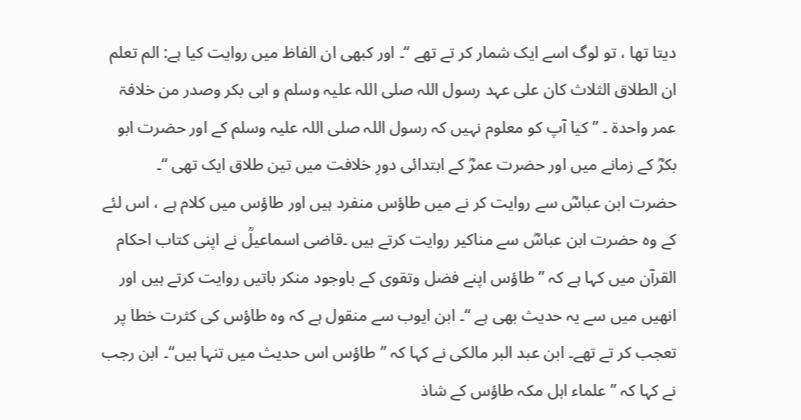دیتا تھا ، تو لوگ اسے ایک شمار کر تے تھے ‘‘۔ اور کبھی ان الفاظ میں روایت کیا ہے: الم تعلم ان الطلاق الثلاث کان علی عہد رسول اللہ صلی اللہ علیہ وسلم و ابی بکر وصدر من خلافۃ عمر واحدۃ ۔ ’’ کیا آپ کو معلوم نہیں کہ رسول اللہ صلی اللہ علیہ وسلم کے اور حضرت ابو بکرؓ کے زمانے میں اور حضرت عمرؓ کے ابتدائی دورِ خلافت میں تین طلاق ایک تھی ‘‘۔
حضرت ابن عباسؓ سے روایت کر نے میں طاؤس منفرد ہیں اور طاؤس میں کلام ہے ، اس لئے کے وہ حضرت ابن عباسؓ سے مناکیر روایت کرتے ہیں ۔قاضی اسماعیلؒ نے اپنی کتاب احکام القرآن میں کہا ہے کہ ’’طاؤس اپنے فضل وتقوی کے باوجود منکر باتیں روایت کرتے ہیں اور انھیں میں سے یہ حدیث بھی ہے ‘‘۔ ابن ایوب سے منقول ہے کہ وہ طاؤس کی کثرت خطا پر تعجب کر تے تھے۔ ابن عبد البر مالکی نے کہا کہ ’’ طاؤس اس حدیث میں تنہا ہیں‘‘۔ ابن رجب نے کہا کہ ’’ علماء اہل مکہ طاؤس کے شاذ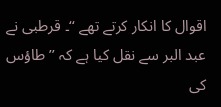اقوال کا انکار کرتے تھے ‘‘۔ قرطبی نے عبد البر سے نقل کیا ہے کہ ’’ طاؤس کی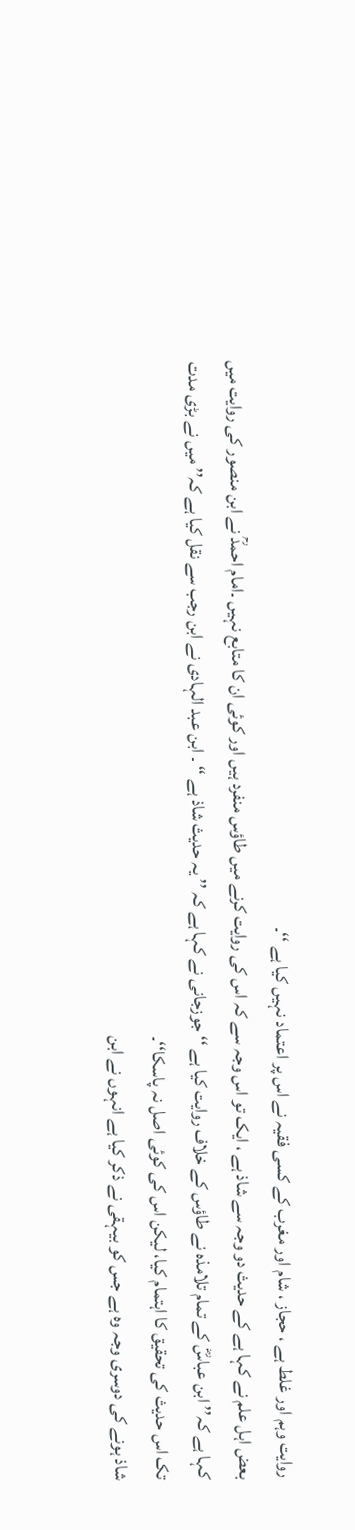روایت وہم اور غلط ہے ، حجاز ، شام اور مغرب کے کسی فقیہ نے اس پر اعتماد نہیں کیا ہے ‘‘۔
بعض اہل علم نے کہا ہے کے حدیث دو وجہ سے شاذ ہے ، ایک تو اس وجہ سے کہ اس کی روایت کرنے میں طاؤس منفرد ہیں اور کوئی ان کا متابع نہیں ۔امام احمدؒ نے ابن منصور کی روایت میں کہا ہے کہ’’ ابن عباسؓ کے تمام تلامذہ نے طاؤس کے خلاف روایت کیا ہے ‘‘ جوزجانی نے کہا ہے کہ ’’ یہ حدیث شاذ ہے ‘‘ ۔ ابن عبد الہادی نے ابن رجب سے نقل کیا ہے کہ’’ میں نے بڑی مدت تک اس حدیث کی تحقیق کا اہتمام کیا، لیکن اس کی کوئی اصل نہ پاسکا‘‘۔
شاذ ہونے کی دوسری وجہ وہ ہے جس کو بیہقی نے ذکر کیا ہے انہوں نے ابن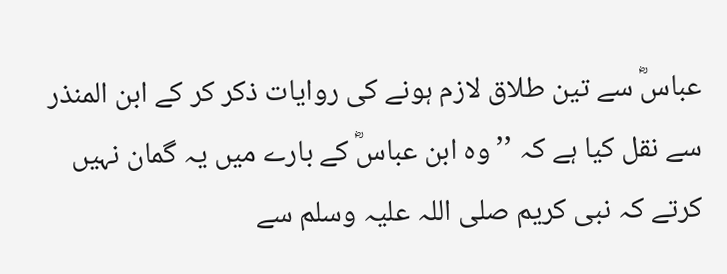عباسؓ سے تین طلاق لازم ہونے کی روایات ذکر کر کے ابن المنذر سے نقل کیا ہے کہ ’’ وہ ابن عباسؓ کے بارے میں یہ گمان نہیں کرتے کہ نبی کریم صلی اللہ علیہ وسلم سے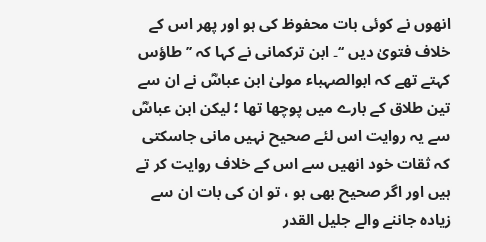انھوں نے کوئی بات محفوظ کی ہو اور پھر اس کے خلاف فتویٰ دیں ‘‘۔ ابن ترکمانی نے کہا کہ ’’ طاؤس کہتے تھے کہ ابوالصہباء مولیٰ ابن عباسؓ نے ان سے تین طلاق کے بارے میں پوچھا تھا ؛ لیکن ابن عباسؓ سے یہ روایت اس لئے صحیح نہیں مانی جاسکتی کہ ثقات خود انھیں سے اس کے خلاف روایت کر تے ہیں اور اگر صحیح بھی ہو ، تو ان کی بات ان سے زیادہ جاننے والے جلیل القدر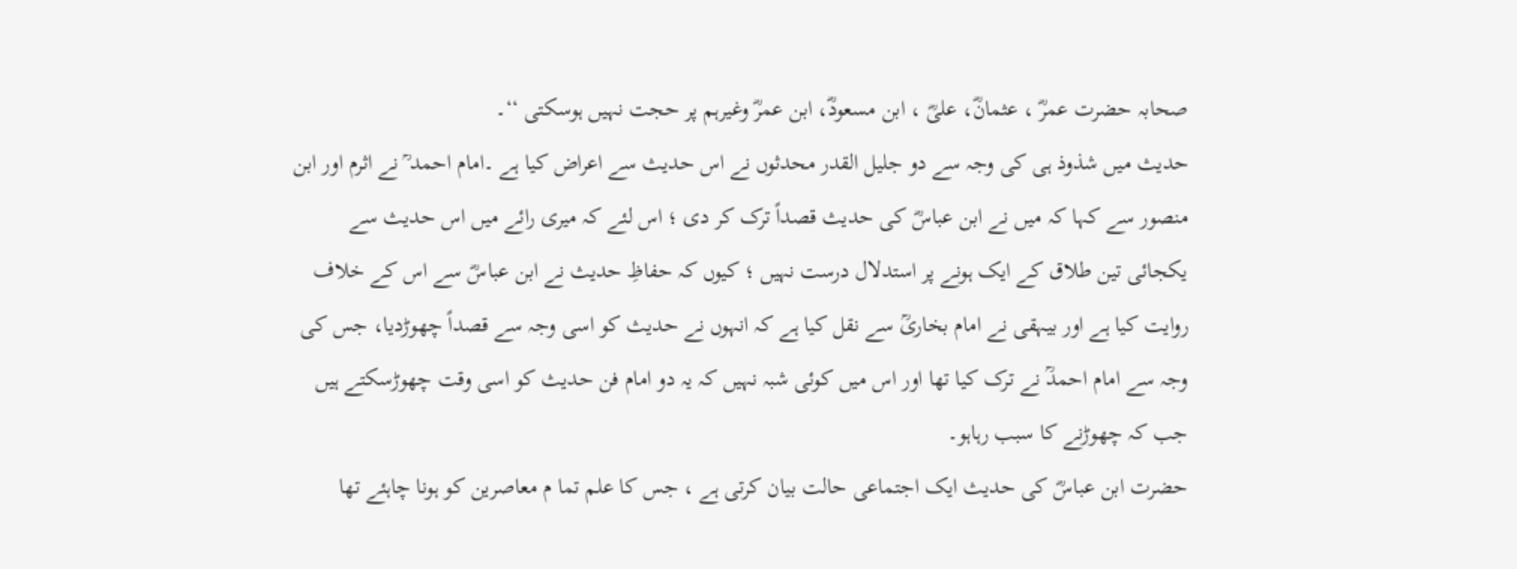صحابہ حضرت عمرؓ ، عثمانؓ، علیؓ ، ابن مسعودؓ، ابن عمرؓ وغیرہم پر حجت نہیں ہوسکتی ‘‘۔
حدیث میں شذوذ ہی کی وجہ سے دو جلیل القدر محدثوں نے اس حدیث سے اعراض کیا ہے ۔امام احمد ؒ نے اثرم اور ابن منصور سے کہا کہ میں نے ابن عباسؓ کی حدیث قصداً ترک کر دی ؛ اس لئے کہ میری رائے میں اس حدیث سے یکجائی تین طلاق کے ایک ہونے پر استدلال درست نہیں ؛ کیوں کہ حفاظِ حدیث نے ابن عباسؓ سے اس کے خلاف روایت کیا ہے اور بیہقی نے امام بخاریؒ سے نقل کیا ہے کہ انہوں نے حدیث کو اسی وجہ سے قصداً چھوڑدیا، جس کی وجہ سے امام احمدؒ نے ترک کیا تھا اور اس میں کوئی شبہ نہیں کہ یہ دو امام فن حدیث کو اسی وقت چھوڑسکتے ہیں جب کہ چھوڑنے کا سبب رہاہو۔
حضرت ابن عباسؓ کی حدیث ایک اجتماعی حالت بیان کرتی ہے ، جس کا علم تما م معاصرین کو ہونا چاہئے تھا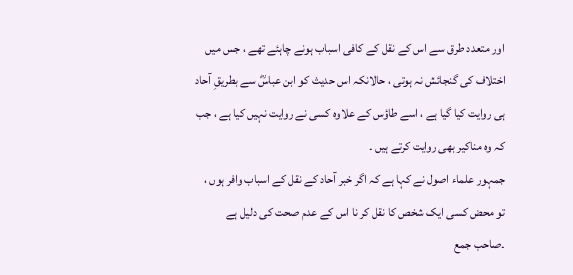اور متعدد طرق سے اس کے نقل کے کافی اسباب ہونے چاہئے تھے ، جس میں اختلاف کی گنجائش نہ ہوتی ، حالانکہ اس حدیث کو ابن عباسؓ سے بطریقِ آحاد ہی روایت کیا گیا ہے ، اسے طاؤس کے علاوہ کسی نے روایت نہیں کیا ہے ، جب کہ وہ مناکیر بھی روایت کرتے ہیں ۔
جمہور علماء اصول نے کہا ہے کہ اگر خبر آحاد کے نقل کے اسباب وافر ہوں ، تو محض کسی ایک شخص کا نقل کر نا اس کے عدم صحت کی دلیل ہے ۔صاحب جمع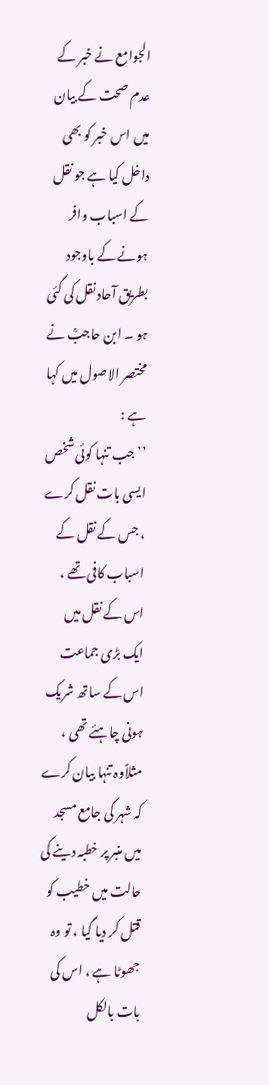الجوامع نے خبر کے عدم صحت کے بیان میں اس خبر کو بھی داخل کیا ہے جو نقل کے اسباب وافر ہونے کے باوجود بطریق آحاد نقل کی گئی ہو ۔ ابن حاجبؒ نے مختصر الاصول میں کہا ہے :
’’ جب تنہا کوئی شخص ایسی بات نقل کرے ، جس کے نقل کے اسباب کافی تھے ، اس کے نقل میں ایک بڑی جماعت اس کے ساتھ شریک ہونی چاہئے تھی ، مثلاًوہ تنہا بیان کرے کہ شہر کی جامع مسجد میں منبر پر خطبہ دینے کی حالت میں خطیب کو قتل کر دیا گیا ، تو وہ جھوٹا ہے ، اس کی بات بالکل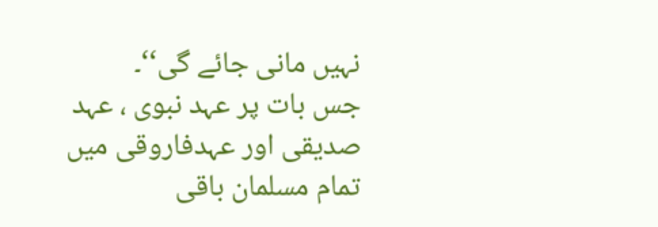نہیں مانی جائے گی‘‘۔
جس بات پر عہد نبوی ، عہد صدیقی اور عہدفاروقی میں تمام مسلمان باقی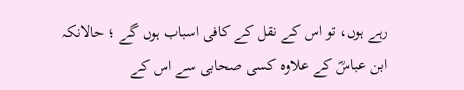رہے ہوں، تو اس کے نقل کے کافی اسباب ہوں گے ؛ حالانکہ ابن عباسؓ کے علاوہ کسی صحابی سے اس کے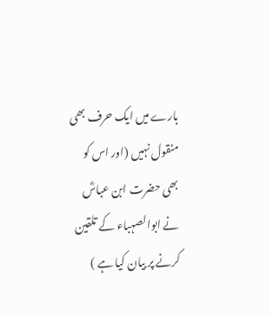بارے میں ایک حرف بھی منقول نہیں (اور اس کو بھی حضرت ابن عباسؓ نے ابوالصہباء کے تلقین کرنے پر بیان کیا ہے )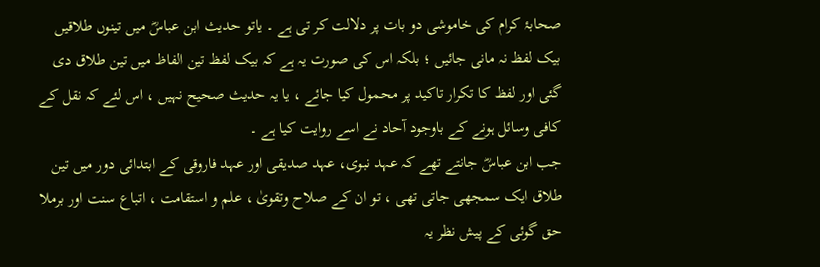صحابۂ کرام کی خاموشی دو بات پر دلالت کر تی ہے ۔ یاتو حدیث ابن عباسؓ میں تینوں طلاقیں بیک لفظ نہ مانی جائیں ؛ بلکہ اس کی صورت یہ ہے کہ بیک لفظ تین الفاظ میں تین طلاق دی گئی اور لفظ کا تکرار تاکید پر محمول کیا جائے ، یا یہ حدیث صحیح نہیں ، اس لئے کہ نقل کے کافی وسائل ہونے کے باوجود آحاد نے اسے روایت کیا ہے ۔
جب ابن عباسؓ جانتے تھے کہ عہد نبوی، عہد صدیقی اور عہد فاروقی کے ابتدائی دور میں تین طلاق ایک سمجھی جاتی تھی ، تو ان کے صلاح وتقویٰ ، علم و استقامت ، اتباع سنت اور برملا حق گوئی کے پیش نظر یہ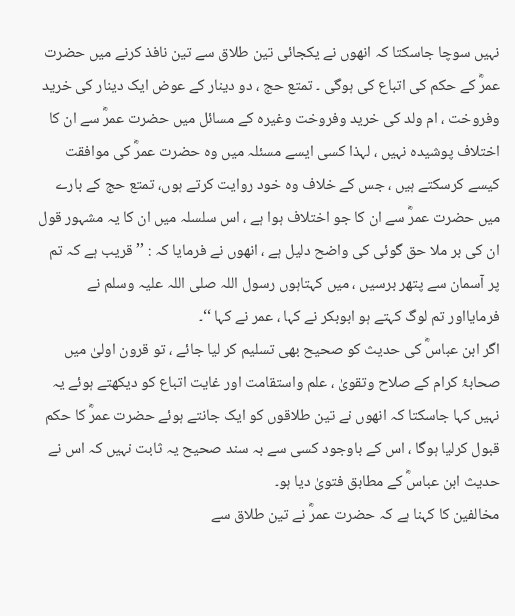نہیں سوچا جاسکتا کہ انھوں نے یکجائی تین طلاق سے تین نافذ کرنے میں حضرت عمرؓ کے حکم کی اتباع کی ہوگی ۔ تمتع حج ، دو دینار کے عوض ایک دینار کی خرید وفروخت ، ام ولد کی خرید وفروخت وغیرہ کے مسائل میں حضرت عمرؓ سے ان کا اختلاف پوشیدہ نہیں ، لہذا کسی ایسے مسئلہ میں وہ حضرت عمرؓ کی موافقت کیسے کرسکتے ہیں ، جس کے خلاف وہ خود روایت کرتے ہوں، تمتع حج کے بارے میں حضرت عمرؓ سے ان کا جو اختلاف ہوا ہے ، اس سلسلہ میں ان کا یہ مشہور قول ان کی بر ملا حق گوئی کی واضح دلیل ہے ، انھوں نے فرمایا کہ : ’’ قریب ہے کہ تم پر آسمان سے پتھر برسیں ، میں کہتاہوں رسول اللہ صلی اللہ علیہ وسلم نے فرمایااور تم لوگ کہتے ہو ابوبکر نے کہا ، عمر نے کہا ‘‘۔
اگر ابن عباسؓ کی حدیث کو صحیح بھی تسلیم کر لیا جائے ، تو قرون اولیٰ میں صحابۂ کرام کے صلاح وتقویٰ ، علم واستقامت اور غایت اتباع کو دیکھتے ہوئے یہ نہیں کہا جاسکتا کہ انھوں نے تین طلاقوں کو ایک جانتے ہوئے حضرت عمرؓ کا حکم قبول کرلیا ہوگا ، اس کے باوجود کسی سے بہ سند صحیح یہ ثابت نہیں کہ اس نے حدیث ابن عباسؓ کے مطابق فتویٰ دیا ہو۔
مخالفین کا کہنا ہے کہ حضرت عمرؓ نے تین طلاق سے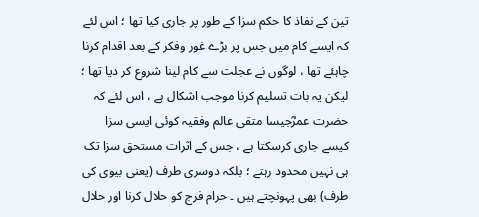تین کے نفاذ کا حکم سزا کے طور پر جاری کیا تھا ؛ اس لئے کہ ایسے کام میں جس پر بڑے غور وفکر کے بعد اقدام کرنا چاہئے تھا ، لوگوں نے عجلت سے کام لینا شروع کر دیا تھا ؛ لیکن یہ بات تسلیم کرنا موجب اشکال ہے ، اس لئے کہ حضرت عمرؓجیسا متقی عالم وفقیہ کوئی ایسی سزا کیسے جاری کرسکتا ہے ، جس کے اثرات مستحق سزا تک ہی نہیں محدود رہتے ؛ بلکہ دوسری طرف (یعنی بیوی کی طرف) بھی پہونچتے ہیں ۔ حرام فرج کو حلال کرنا اور حلال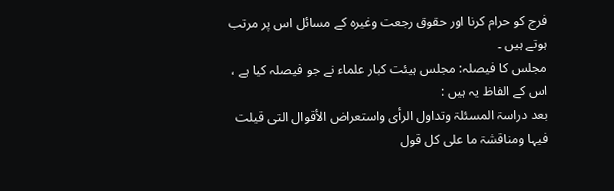فرج کو حرام کرنا اور حقوق رجعت وغیرہ کے مسائل اس پر مرتب ہوتے ہیں ۔
مجلس کا فیصلہ: مجلس ہیئت کبار علماء نے جو فیصلہ کیا ہے ، اس کے الفاظ یہ ہیں :
بعد دراسۃ المسئلۃ وتداول الرأی واستعراض الأقوال التی قیلت فیہا ومناقشۃ ما علی کل قول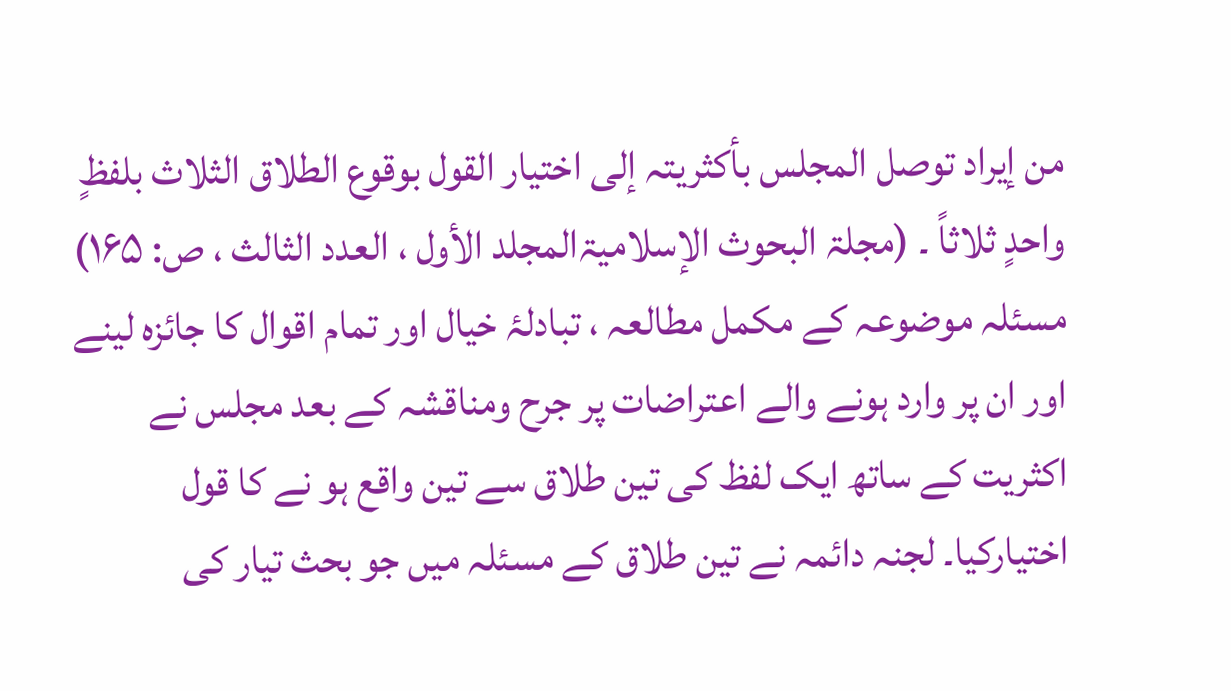من إیراد توصل المجلس بأکثریتہ إلی اختیار القول بوقوع الطلاق الثلاث بلفظٍ واحدٍ ثلاثاً ۔ (مجلۃ البحوث الإسلامیۃالمجلد الأول ، العدد الثالث ، ص: ۱۶۵)
مسئلہ موضوعہ کے مکمل مطالعہ ، تبادلۂ خیال اور تمام اقوال کا جائزہ لینے اور ان پر وارد ہونے والے اعتراضات پر جرح ومناقشہ کے بعد مجلس نے اکثریت کے ساتھ ایک لفظ کی تین طلاق سے تین واقع ہو نے کا قول اختیارکیا۔ لجنہ دائمہ نے تین طلاق کے مسئلہ میں جو بحث تیار کی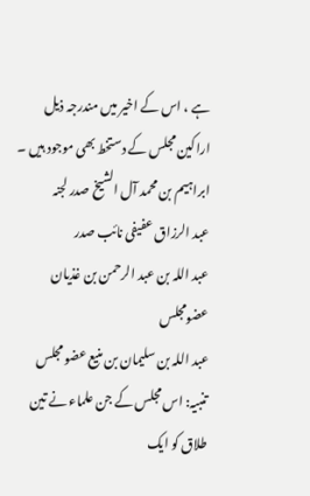ہے ، اس کے اخیر میں مندرجہ ذیل اراکین مجلس کے دستخط بھی موجود ہیں ۔
ابراہیم بن محمد آل الشیخ صدر لجنہ
عبد الرزاق عفیفی نائب صدر
عبد اللہ بن عبد الرحمن بن غذیان عضومجلس
عبد اللہ بن سلیمان بن منیع عضو مجلس
تنبیہ: اس مجلس کے جن علماء نے تین طلاق کو ایک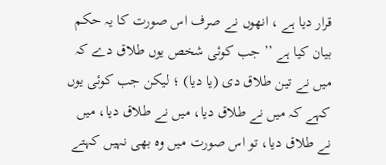قرار دیا ہے ، انھوں نے صرف اس صورت کا یہ حکم بیان کیا ہے ’’ جب کوئی شخص یوں طلاق دے کہ میں نے تین طلاق دی (یا دیا) ؛ لیکن جب کوئی یوں کہے کہ میں نے طلاق دیا، میں نے طلاق دیا، میں نے طلاق دیا، تو اس صورت میں وہ بھی نہیں کہتے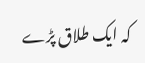کہ ایک طلاق پڑے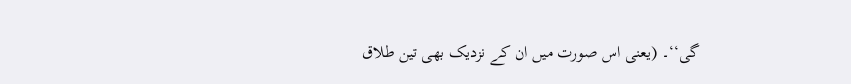گی‘‘۔ (یعنی اس صورت میں ان کے نزدیک بھی تین طلاق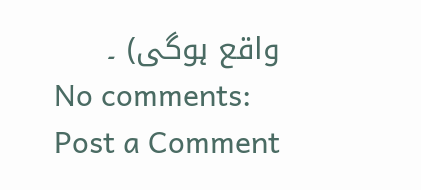واقع ہوگی) ۔
No comments:
Post a Comment